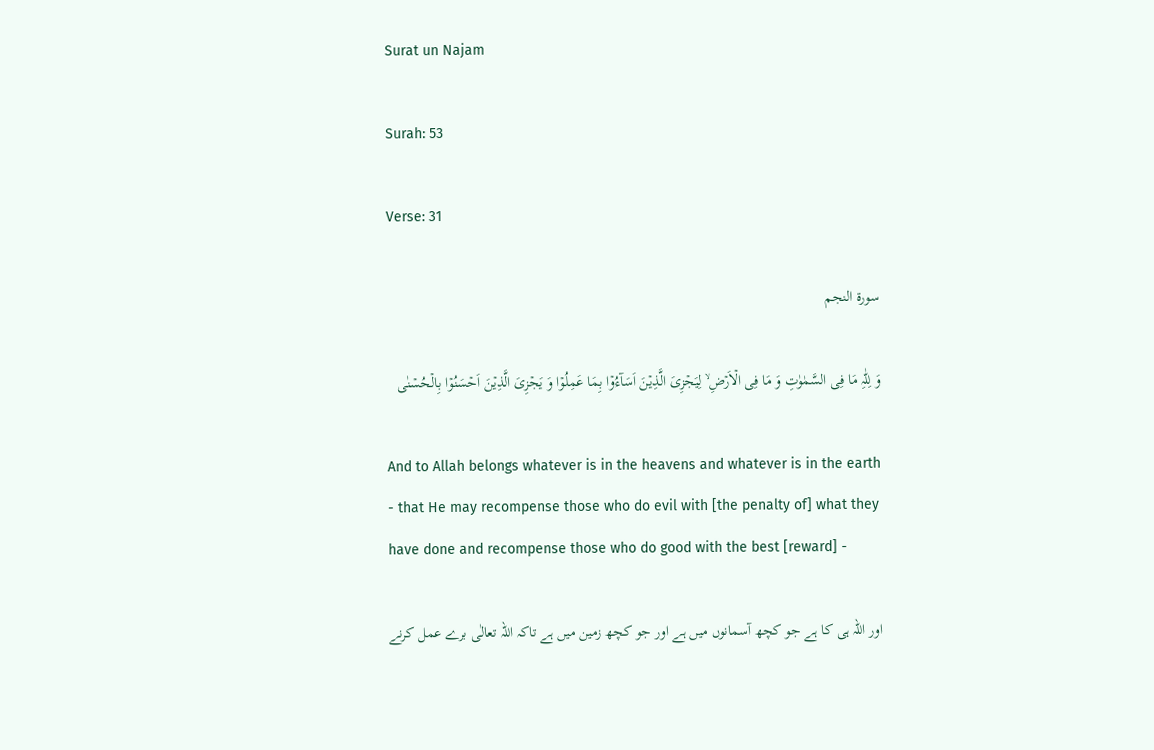Surat un Najam

Surah: 53

Verse: 31

سورة النجم

وَ لِلّٰہِ مَا فِی السَّمٰوٰتِ وَ مَا فِی الۡاَرۡضِ ۙ لِیَجۡزِیَ الَّذِیۡنَ اَسَآءُوۡا بِمَا عَمِلُوۡا وَ یَجۡزِیَ الَّذِیۡنَ اَحۡسَنُوۡا بِالۡحُسۡنٰی

And to Allah belongs whatever is in the heavens and whatever is in the earth - that He may recompense those who do evil with [the penalty of] what they have done and recompense those who do good with the best [reward] -

اور اللہ ہی کا ہے جو کچھ آسمانوں میں ہے اور جو کچھ زمین میں ہے تاکہ اللہ تعالٰی برے عمل کرنے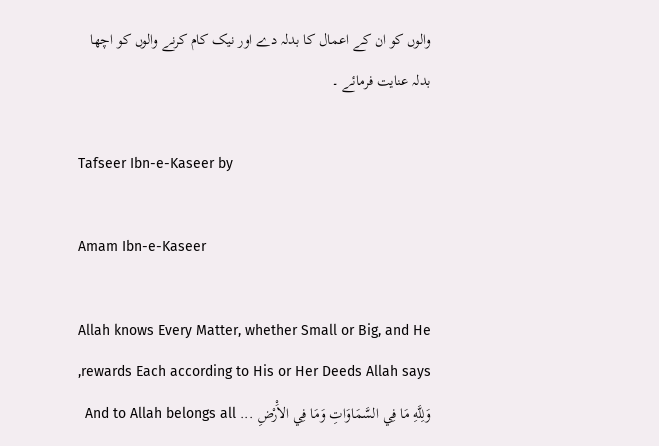والوں کو ان کے اعمال کا بدلہ دے اور نیک کام کرنے والوں کو اچھا بدلہ عنایت فرمائے ۔

Tafseer Ibn-e-Kaseer by

Amam Ibn-e-Kaseer

Allah knows Every Matter, whether Small or Big, and He rewards Each according to His or Her Deeds Allah says, وَلِلَّهِ مَا فِي السَّمَاوَاتِ وَمَا فِي الاَْرْضِ ... And to Allah belongs all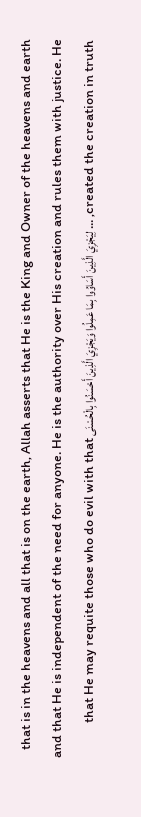that is in the heavens and all that is on the earth, Allah asserts that He is the King and Owner of the heavens and earth and that He is independent of the need for anyone. He is the authority over His creation and rules them with justice. He created the creation in truth, ... لِيَجْزِيَ الَّذِينَ أَسَاوُوا بِمَا عَمِلُوا وَيَجْزِيَ الَّذِينَ أَحْسَنُوا بِالْحُسْنَى that He may requite those who do evil with that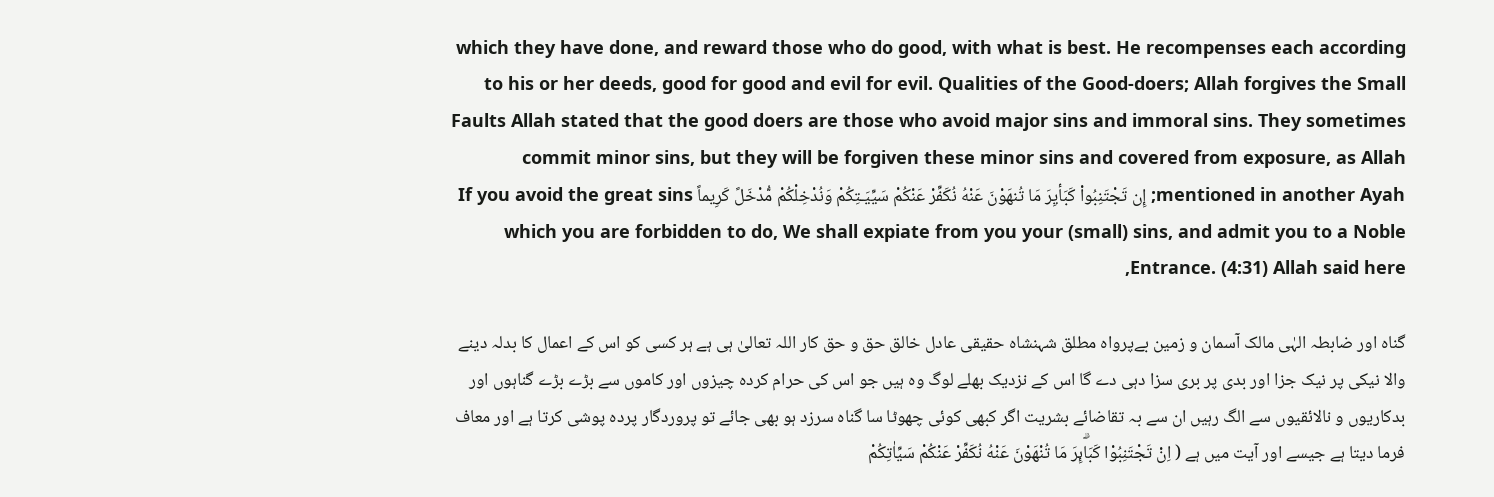which they have done, and reward those who do good, with what is best. He recompenses each according to his or her deeds, good for good and evil for evil. Qualities of the Good-doers; Allah forgives the Small Faults Allah stated that the good doers are those who avoid major sins and immoral sins. They sometimes commit minor sins, but they will be forgiven these minor sins and covered from exposure, as Allah mentioned in another Ayah; إِن تَجْتَنِبُواْ كَبَأيِرَ مَا تُنهَوْنَ عَنْهُ نُكَفِّرْ عَنْكُمْ سَيِّيَـتِكُمْ وَنُدْخِلْكُمْ مُّدْخَلً كَرِيماً If you avoid the great sins which you are forbidden to do, We shall expiate from you your (small) sins, and admit you to a Noble Entrance. (4:31) Allah said here,

گناہ اور ضابطہ الہٰی مالک آسمان و زمین بےپرواہ مطلق شہنشاہ حقیقی عادل خالق حق و حق کار اللہ تعالیٰ ہی ہے ہر کسی کو اس کے اعمال کا بدلہ دینے والا نیکی پر نیک جزا اور بدی پر بری سزا دہی دے گا اس کے نزدیک بھلے لوگ وہ ہیں جو اس کی حرام کردہ چیزوں اور کاموں سے بڑے بڑے گناہوں اور بدکاریوں و نالائقیوں سے الگ رہیں ان سے بہ تقاضائے بشریت اگر کبھی کوئی چھوٹا سا گناہ سرزد ہو بھی جائے تو پروردگار پردہ پوشی کرتا ہے اور معاف فرما دیتا ہے جیسے اور آیت میں ہے ( اِنْ تَجْتَنِبُوْا كَبَاۗىِٕرَ مَا تُنْهَوْنَ عَنْهُ نُكَفِّرْ عَنْكُمْ سَيِّاٰتِكُمْ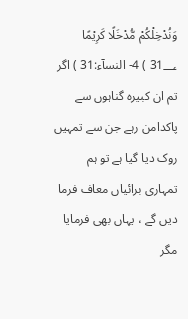وَنُدْخِلْكُمْ مُّدْخَلًا كَرِيْمًا 31؀ ) 4- النسآء:31 ) اگر تم ان کبیرہ گناہوں سے پاکدامن رہے جن سے تمہیں روک دیا گیا ہے تو ہم تمہاری برائیاں معاف فرما دیں گے ، یہاں بھی فرمایا مگر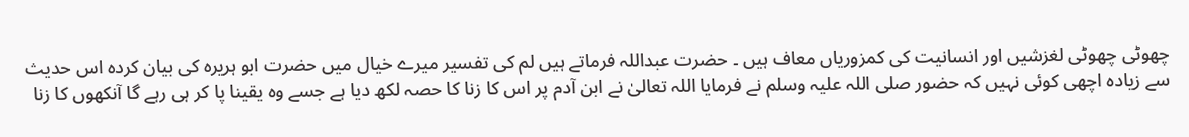چھوٹی چھوٹی لغزشیں اور انسانیت کی کمزوریاں معاف ہیں ۔ حضرت عبداللہ فرماتے ہیں لم کی تفسیر میرے خیال میں حضرت ابو ہریرہ کی بیان کردہ اس حدیث سے زیادہ اچھی کوئی نہیں کہ حضور صلی اللہ علیہ وسلم نے فرمایا اللہ تعالیٰ نے ابن آدم پر اس کا زنا کا حصہ لکھ دیا ہے جسے وہ یقینا پا کر ہی رہے گا آنکھوں کا زنا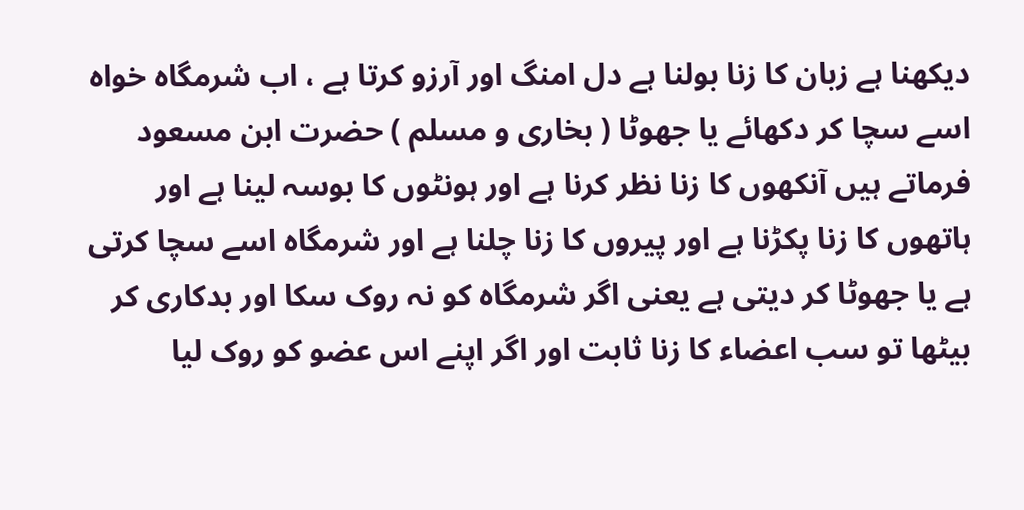دیکھنا ہے زبان کا زنا بولنا ہے دل امنگ اور آرزو کرتا ہے ، اب شرمگاہ خواہ اسے سچا کر دکھائے یا جھوٹا ( بخاری و مسلم ) حضرت ابن مسعود فرماتے ہیں آنکھوں کا زنا نظر کرنا ہے اور ہونٹوں کا بوسہ لینا ہے اور ہاتھوں کا زنا پکڑنا ہے اور پیروں کا زنا چلنا ہے اور شرمگاہ اسے سچا کرتی ہے یا جھوٹا کر دیتی ہے یعنی اگر شرمگاہ کو نہ روک سکا اور بدکاری کر بیٹھا تو سب اعضاء کا زنا ثابت اور اگر اپنے اس عضو کو روک لیا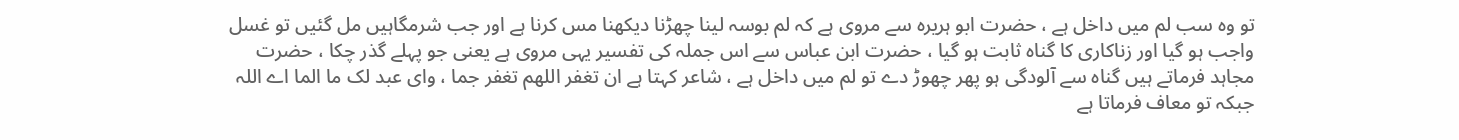تو وہ سب لم میں داخل ہے ، حضرت ابو ہریرہ سے مروی ہے کہ لم بوسہ لینا چھڑنا دیکھنا مس کرنا ہے اور جب شرمگاہیں مل گئیں تو غسل واجب ہو گیا اور زناکاری کا گناہ ثابت ہو گیا ، حضرت ابن عباس سے اس جملہ کی تفسیر یہی مروی ہے یعنی جو پہلے گذر چکا ، حضرت مجاہد فرماتے ہیں گناہ سے آلودگی ہو پھر چھوڑ دے تو لم میں داخل ہے ، شاعر کہتا ہے ان تغفر اللھم تغفر جما ، وای عبد لک ما الما اے اللہ جبکہ تو معاف فرماتا ہے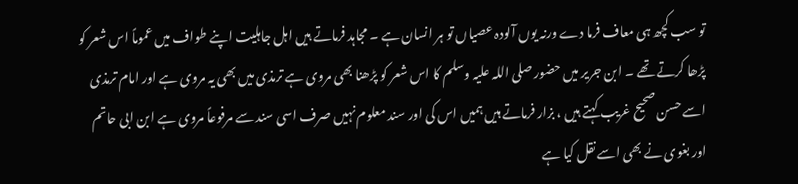تو سب کچھ ہی معاف فرما دے ورنہ یوں آلودہ عصیاں تو ہر انسان ہے ۔ مجاہد فرماتے ہیں اہل جاہلیت اپنے طواف میں عموماً اس شعر کو پڑھا کرتے تھے ۔ ابن جریر میں حضور صلی اللہ علیہ وسلم کا اس شعر کو پڑھنا بھی مروی ہے ترمذی میں بھی یہ مروی ہے اور امام ترمذی اسے حسن صحیح غریب کہتے ہیں ، بزار فرماتے ہیں ہمیں اس کی اور سند معلوم نہیں صرف اسی سند سے مرفوعاً مروی ہے ابن ابی حاتم اور بغوی نے بھی اسے نقل کیا ہے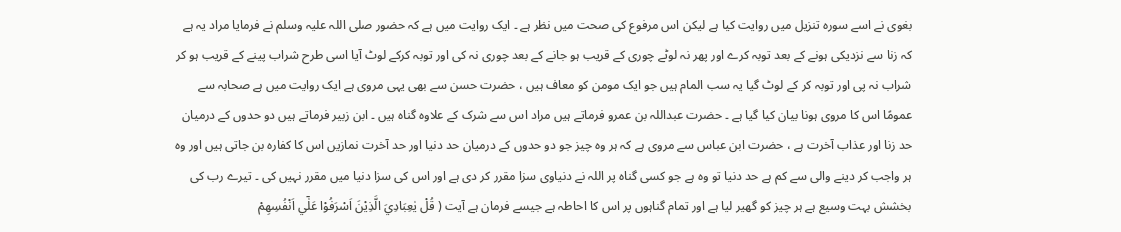بغوی نے اسے سورہ تنزیل میں روایت کیا ہے لیکن اس مرفوع کی صحت میں نظر ہے ۔ ایک روایت میں ہے کہ حضور صلی اللہ علیہ وسلم نے فرمایا مراد یہ ہے کہ زنا سے نزدیکی ہونے کے بعد توبہ کرے اور پھر نہ لوٹے چوری کے قریب ہو جانے کے بعد چوری نہ کی اور توبہ کرکے لوٹ آیا اسی طرح شراب پینے کے قریب ہو کر شراب نہ پی اور توبہ کر کے لوٹ گیا یہ سب المام ہیں جو ایک مومن کو معاف ہیں ، حضرت حسن سے بھی یہی مروی ہے ایک روایت میں ہے صحابہ سے عمومًا اس کا مروی ہونا بیان کیا گیا ہے ۔ حضرت عبداللہ بن عمرو فرماتے ہیں مراد اس سے شرک کے علاوہ گناہ ہیں ۔ ابن زبیر فرماتے ہیں دو حدوں کے درمیان حد زنا اور عذاب آخرت ہے ، حضرت ابن عباس سے مروی ہے کہ ہر وہ چیز جو دو حدوں کے درمیان حد دنیا اور حد آخرت نمازیں اس کا کفارہ بن جاتی ہیں اور وہ ہر واجب کر دینے والی سے کم ہے حد دنیا تو وہ ہے جو کسی گناہ پر اللہ نے دنیاوی سزا مقرر کر دی ہے اور اس کی سزا دنیا میں مقرر نہیں کی ۔ تیرے رب کی بخشش بہت وسیع ہے ہر چیز کو گھیر لیا ہے اور تمام گناہوں پر اس کا احاطہ ہے جیسے فرمان ہے آیت ( قُلْ يٰعِبَادِيَ الَّذِيْنَ اَسْرَفُوْا عَلٰٓي اَنْفُسِهِمْ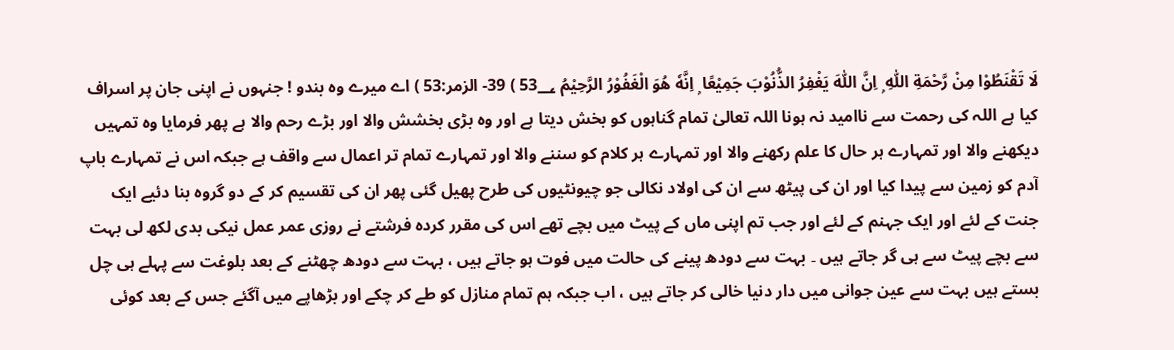لَا تَقْنَطُوْا مِنْ رَّحْمَةِ اللّٰهِ ۭ اِنَّ اللّٰهَ يَغْفِرُ الذُّنُوْبَ جَمِيْعًا ۭ اِنَّهٗ هُوَ الْغَفُوْرُ الرَّحِيْمُ 53؀ ) 39- الزمر:53 ) اے میرے وہ بندو ! جنہوں نے اپنی جان پر اسراف کیا ہے اللہ کی رحمت سے ناامید نہ ہونا اللہ تعالیٰ تمام گناہوں کو بخش دیتا ہے اور وہ بڑی بخشش والا اور بڑے رحم والا ہے پھر فرمایا وہ تمہیں دیکھنے والا اور تمہارے ہر حال کا علم رکھنے والا اور تمہارے ہر کلام کو سننے والا اور تمہارے تمام تر اعمال سے واقف ہے جبکہ اس نے تمہارے باپ آدم کو زمین سے پیدا کیا اور ان کی پیٹھ سے ان کی اولاد نکالی جو چیونٹیوں کی طرح پھیل گئی پھر ان کی تقسیم کر کے دو گروہ بنا دئیے ایک جنت کے لئے اور ایک جہنم کے لئے اور جب تم اپنی ماں کے پیٹ میں بچے تھے اس کی مقرر کردہ فرشتے نے روزی عمر عمل نیکی بدی لکھ لی بہت سے بچے پیٹ سے ہی گر جاتے ہیں ۔ بہت سے دودھ پینے کی حالت میں فوت ہو جاتے ہیں ، بہت سے دودھ چھٹنے کے بعد بلوغت سے پہلے ہی چل بستے ہیں بہت سے عین جوانی میں دار دنیا خالی کر جاتے ہیں ، اب جبکہ ہم تمام منازل کو طے کر چکے اور بڑھاپے میں آگئے جس کے بعد کوئی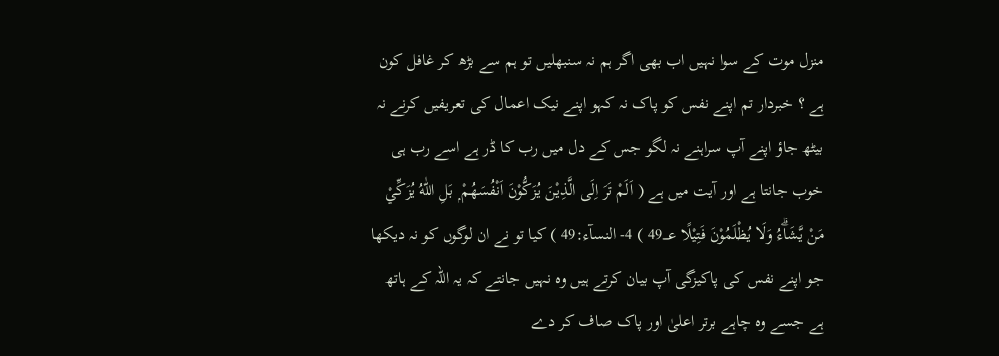منزل موت کے سوا نہیں اب بھی اگر ہم نہ سنبھلیں تو ہم سے بڑھ کر غافل کون ہے ؟ خبردار تم اپنے نفس کو پاک نہ کہو اپنے نیک اعمال کی تعریفیں کرنے نہ بیٹھ جاؤ اپنے آپ سراہنے نہ لگو جس کے دل میں رب کا ڈر ہے اسے رب ہی خوب جانتا ہے اور آیت میں ہے ( اَلَمْ تَرَ اِلَى الَّذِيْنَ يُزَكُّوْنَ اَنْفُسَھُمْ ۭ بَلِ اللّٰهُ يُزَكِّيْ مَنْ يَّشَاۗءُ وَلَا يُظْلَمُوْنَ فَتِيْلًا 49؀ ) 4- النسآء:49 ) کیا تو نے ان لوگوں کو نہ دیکھا جو اپنے نفس کی پاکیزگی آپ بیان کرتے ہیں وہ نہیں جانتے کہ یہ اللہ کے ہاتھ ہے جسے وہ چاہے برتر اعلیٰ اور پاک صاف کر دے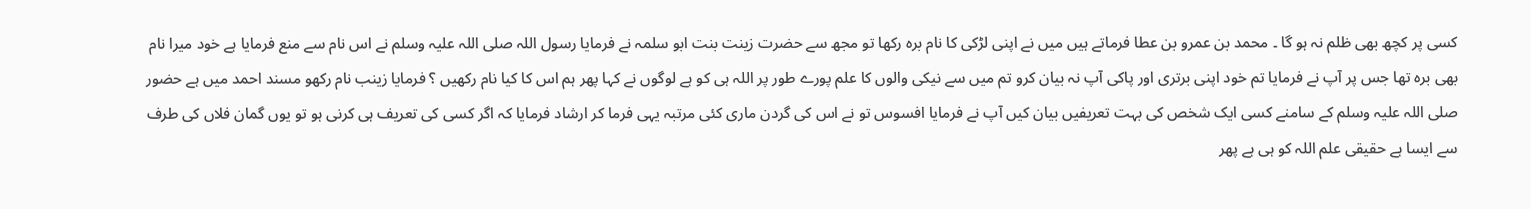کسی پر کچھ بھی ظلم نہ ہو گا ۔ محمد بن عمرو بن عطا فرماتے ہیں میں نے اپنی لڑکی کا نام برہ رکھا تو مجھ سے حضرت زینت بنت ابو سلمہ نے فرمایا رسول اللہ صلی اللہ علیہ وسلم نے اس نام سے منع فرمایا ہے خود میرا نام بھی برہ تھا جس پر آپ نے فرمایا تم خود اپنی برتری اور پاکی آپ نہ بیان کرو تم میں سے نیکی والوں کا علم پورے طور پر اللہ ہی کو ہے لوگوں نے کہا پھر ہم اس کا کیا نام رکھیں ؟ فرمایا زینب نام رکھو مسند احمد میں ہے حضور صلی اللہ علیہ وسلم کے سامنے کسی ایک شخص کی بہت تعریفیں بیان کیں آپ نے فرمایا افسوس تو نے اس کی گردن ماری کئی مرتبہ یہی فرما کر ارشاد فرمایا کہ اگر کسی کی تعریف ہی کرنی ہو تو یوں گمان فلاں کی طرف سے ایسا ہے حقیقی علم اللہ کو ہی ہے پھر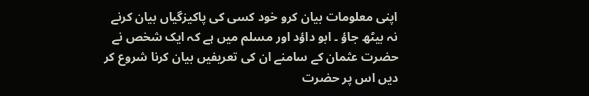اپنی معلومات بیان کرو خود کسی کی پاکیزگیاں بیان کرنے نہ بیٹھ جاؤ ۔ ابو داؤد اور مسلم میں ہے کہ ایک شخص نے حضرت عثمان کے سامنے ان کی تعریفیں بیان کرنا شروع کر دیں اس پر حضرت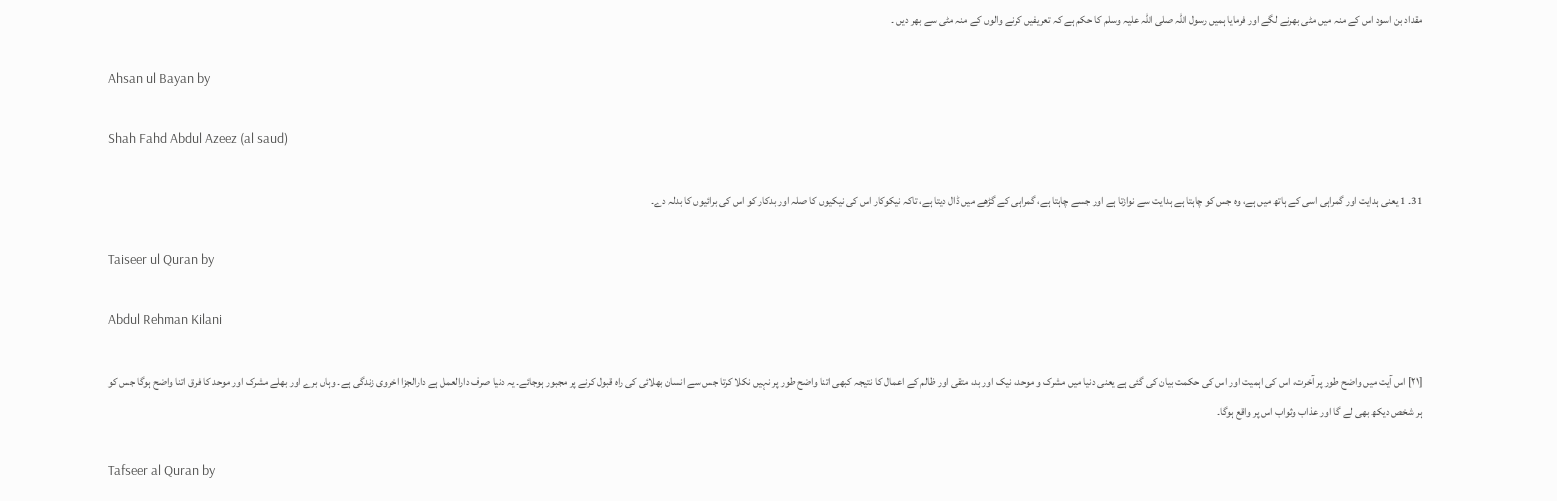مقداد بن اسود اس کے منہ میں مٹی بھرنے لگے اور فرمایا ہمیں رسول اللہ صلی اللہ علیہ وسلم کا حکم ہے کہ تعریفیں کرنے والوں کے منہ مٹی سے بھر دیں ۔

Ahsan ul Bayan by

Shah Fahd Abdul Azeez (al saud)

31۔ 1 یعنی ہدایت اور گمراہی اسی کے ہاتھ میں ہے، وہ جس کو چاہتا ہے ہدایت سے نوازتا ہے اور جسے چاہتا ہے، گمراہی کے گڑھے میں ڈال دیتا ہے، تاکہ نیکوکار اس کی نیکیوں کا صلہ اور بدکار کو اس کی برائیوں کا بدلہ دے۔

Taiseer ul Quran by

Abdul Rehman Kilani

[٢١] اس آیت میں واضح طور پر آخرت، اس کی اہمیت اور اس کی حکمت بیان کی گئی ہے یعنی دنیا میں مشرک و موحد، نیک اور بد، متقی اور ظالم کے اعمال کا نتیجہ کبھی اتنا واضح طور پر نہیں نکلا کرتا جس سے انسان بھلائی کی راہ قبول کرنے پر مجبور ہوجائے۔ یہ دنیا صرف دارالعمل ہے دارالجزا اخروی زندگی ہے۔ وہاں برے اور بھلے مشرک اور موحد کا فرق اتنا واضح ہوگا جس کو ہر شخص دیکھ بھی لے گا اور عذاب وثواب اس پر واقع ہوگا۔

Tafseer al Quran by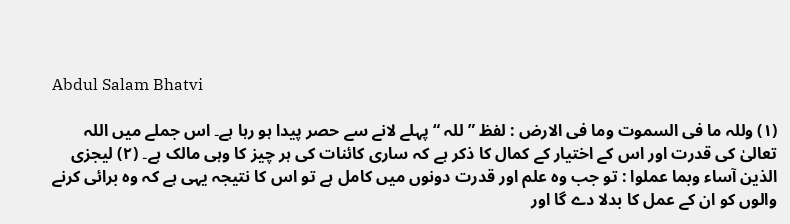Abdul Salam Bhatvi

(١) وللہ ما فی السموت وما فی الارض : لفظ ” للہ “ پہلے لانے سے حصر پیدا ہو رہا ہے۔ اس جملے میں اللہ تعالیٰ کی قدرت اور اس کے اختیار کے کمال کا ذکر ہے کہ ساری کائنات کی ہر چیز کا وہی مالک ہے۔ (٢) لیجزی الذین آساء وبما عملوا : تو جب وہ علم اور قدرت دونوں میں کامل ہے تو اس کا نتیجہ یہی ہے کہ وہ برائی کرنے والوں کو ان کے عمل کا بدلا دے گا اور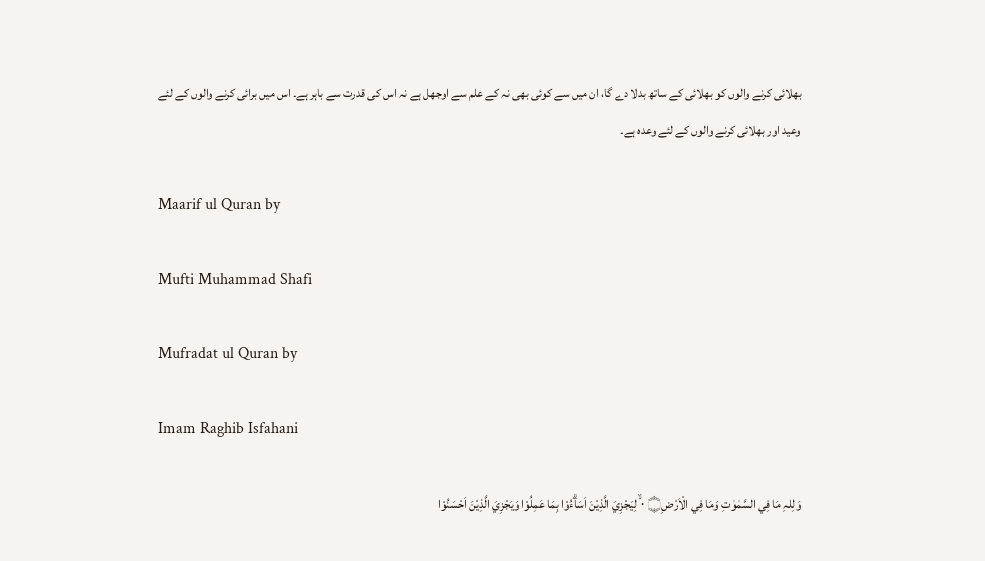بھلائی کرنے والوں کو بھلائی کے ساتھ بدلا دے گا، ان میں سے کوئی بھی نہ کے علم سے اوجھل ہے نہ اس کی قدرت سے باہر ہے۔ اس میں برائی کرنے والوں کے لئے وعید اور بھلائی کرنے والوں کے لئے وعدہ ہے۔

Maarif ul Quran by

Mufti Muhammad Shafi

Mufradat ul Quran by

Imam Raghib Isfahani

وَلِلہِ مَا فِي السَّمٰوٰتِ وَمَا فِي الْاَرْضِ۝ ٠ ۙ لِيَجْزِيَ الَّذِيْنَ اَسَاۗءُوْا بِمَا عَمِلُوْا وَيَجْزِيَ الَّذِيْنَ اَحْسَنُوْا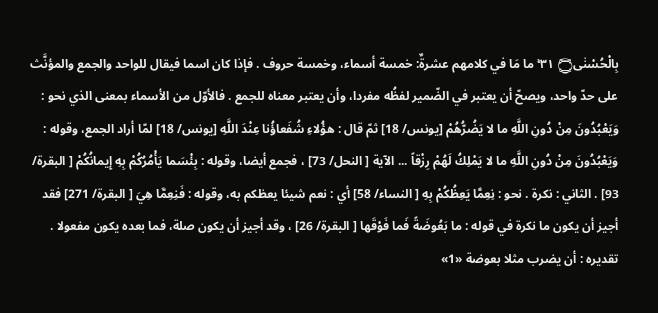بِالْحُسْنٰى۝ ٣١ ۚ ما مَا في کلامهم عشرةٌ: خمسة أسماء، وخمسة حروف . فإذا کان اسما فيقال للواحد والجمع والمؤنَّث علی حدّ واحد، ويصحّ أن يعتبر في الضّمير لفظُه مفردا، وأن يعتبر معناه للجمع . فالأوّل من الأسماء بمعنی الذي نحو : وَيَعْبُدُونَ مِنْ دُونِ اللَّهِ ما لا يَضُرُّهُمْ [يونس/ 18] ثمّ قال : هؤُلاءِ شُفَعاؤُنا عِنْدَ اللَّهِ [يونس/ 18] لمّا أراد الجمع، وقوله : وَيَعْبُدُونَ مِنْ دُونِ اللَّهِ ما لا يَمْلِكُ لَهُمْ رِزْقاً ... الآية [ النحل/ 73] ، فجمع أيضا، وقوله : بِئْسَما يَأْمُرُكُمْ بِهِ إِيمانُكُمْ [ البقرة/ 93] . الثاني : نكرة . نحو : نِعِمَّا يَعِظُكُمْ بِهِ [ النساء/ 58] أي : نعم شيئا يعظکم به، وقوله : فَنِعِمَّا هِيَ [ البقرة/ 271] فقد أجيز أن يكون ما نكرة في قوله : ما بَعُوضَةً فَما فَوْقَها [ البقرة/ 26] ، وقد أجيز أن يكون صلة، فما بعده يكون مفعولا . تقدیره : أن يضرب مثلا بعوضة «1»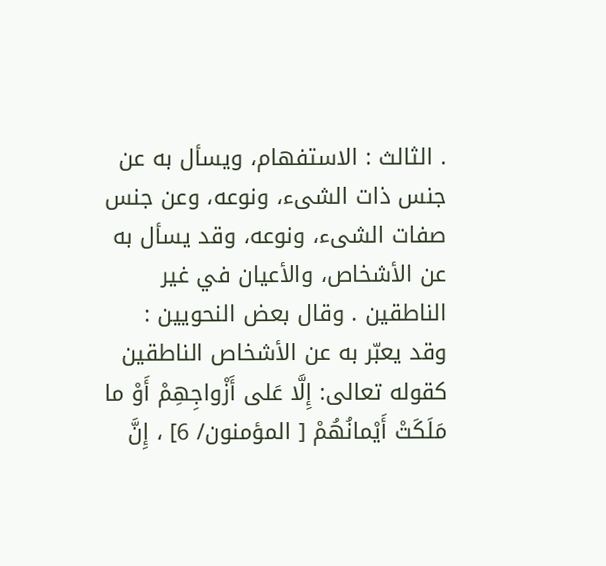. الثالث : الاستفهام، ويسأل به عن جنس ذات الشیء، ونوعه، وعن جنس صفات الشیء، ونوعه، وقد يسأل به عن الأشخاص، والأعيان في غير الناطقین . وقال بعض النحويين : وقد يعبّر به عن الأشخاص الناطقین کقوله تعالی: إِلَّا عَلى أَزْواجِهِمْ أَوْ ما مَلَكَتْ أَيْمانُهُمْ [ المؤمنون/ 6] ، إِنَّ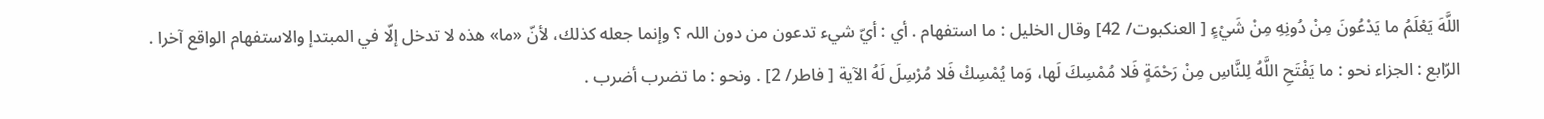اللَّهَ يَعْلَمُ ما يَدْعُونَ مِنْ دُونِهِ مِنْ شَيْءٍ [ العنکبوت/ 42] وقال الخلیل : ما استفهام . أي : أيّ شيء تدعون من دون اللہ ؟ وإنما جعله كذلك، لأنّ «ما» هذه لا تدخل إلّا في المبتدإ والاستفهام الواقع آخرا . الرّابع : الجزاء نحو : ما يَفْتَحِ اللَّهُ لِلنَّاسِ مِنْ رَحْمَةٍ فَلا مُمْسِكَ لَها، وَما يُمْسِكْ فَلا مُرْسِلَ لَهُ الآية [ فاطر/ 2] . ونحو : ما تضرب أضرب .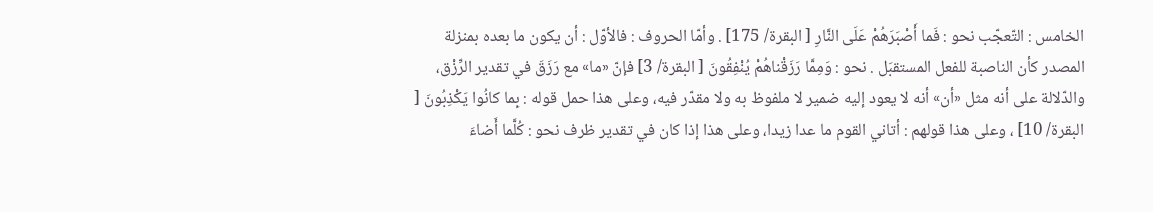الخامس : التّعجّب نحو : فَما أَصْبَرَهُمْ عَلَى النَّارِ [ البقرة/ 175] . وأمّا الحروف : فالأوّل : أن يكون ما بعده بمنزلة المصدر كأن الناصبة للفعل المستقبَل . نحو : وَمِمَّا رَزَقْناهُمْ يُنْفِقُونَ [ البقرة/ 3] فإنّ «ما» مع رَزَقَ في تقدیر الرِّزْق، والدّلالة علی أنه مثل «أن» أنه لا يعود إليه ضمیر لا ملفوظ به ولا مقدّر فيه، وعلی هذا حمل قوله : بِما کانُوا يَكْذِبُونَ [ البقرة/ 10] ، وعلی هذا قولهم : أتاني القوم ما عدا زيدا، وعلی هذا إذا کان في تقدیر ظرف نحو : كُلَّما أَضاءَ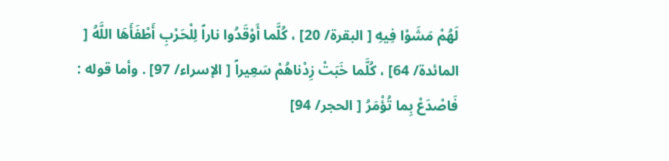لَهُمْ مَشَوْا فِيهِ [ البقرة/ 20] ، كُلَّما أَوْقَدُوا ناراً لِلْحَرْبِ أَطْفَأَهَا اللَّهُ [ المائدة/ 64] ، كُلَّما خَبَتْ زِدْناهُمْ سَعِيراً [ الإسراء/ 97] . وأما قوله : فَاصْدَعْ بِما تُؤْمَرُ [ الحجر/ 94]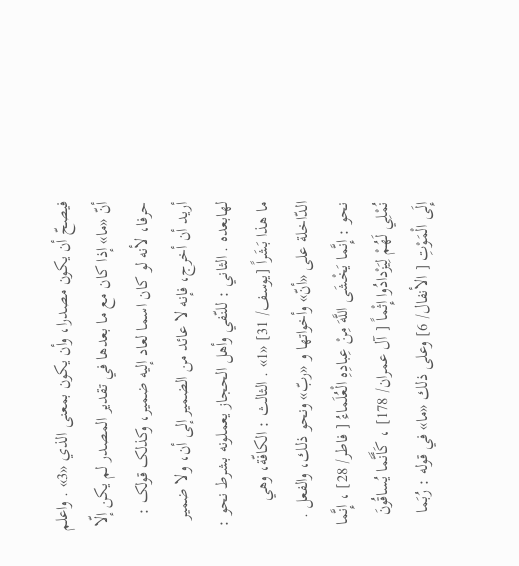فيصحّ أن يكون مصدرا، وأن يكون بمعنی الذي «3» . واعلم أنّ «ما» إذا کان مع ما بعدها في تقدیر المصدر لم يكن إلّا حرفا، لأنه لو کان اسما لعاد إليه ضمیر، وکذلک قولک : أريد أن أخرج، فإنه لا عائد من الضمیر إلى أن، ولا ضمیر لهابعده . الثاني : للنّفي وأهل الحجاز يعملونه بشرط نحو : ما هذا بَشَراً [يوسف/ 31] «1» . الثالث : الکافّة، وهي الدّاخلة علی «أنّ» وأخواتها و «ربّ» ونحو ذلك، والفعل . نحو : إِنَّما يَخْشَى اللَّهَ مِنْ عِبادِهِ الْعُلَماءُ [ فاطر/ 28] ، إِنَّما نُمْلِي لَهُمْ لِيَزْدادُوا إِثْماً [ آل عمران/ 178] ، كَأَنَّما يُساقُونَ إِلَى الْمَوْتِ [ الأنفال/ 6] وعلی ذلك «ما» في قوله : رُبَما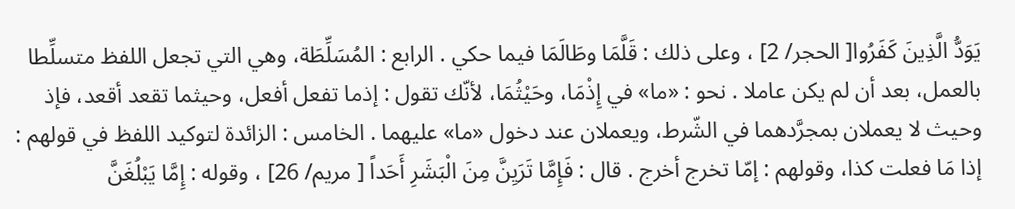يَوَدُّ الَّذِينَ كَفَرُوا[ الحجر/ 2] ، وعلی ذلك : قَلَّمَا وطَالَمَا فيما حكي . الرابع : المُسَلِّطَة، وهي التي تجعل اللفظ متسلِّطا بالعمل، بعد أن لم يكن عاملا . نحو : «ما» في إِذْمَا، وحَيْثُمَا، لأنّك تقول : إذما تفعل أفعل، وحیثما تقعد أقعد، فإذ وحیث لا يعملان بمجرَّدهما في الشّرط، ويعملان عند دخول «ما» عليهما . الخامس : الزائدة لتوکيد اللفظ في قولهم : إذا مَا فعلت کذا، وقولهم : إمّا تخرج أخرج . قال : فَإِمَّا تَرَيِنَّ مِنَ الْبَشَرِ أَحَداً [ مریم/ 26] ، وقوله : إِمَّا يَبْلُغَنَّ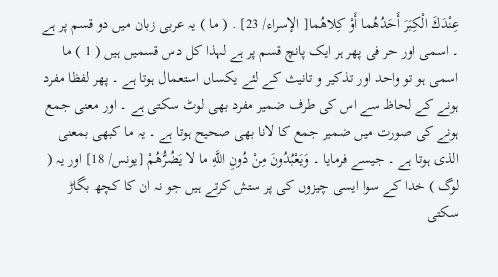عِنْدَكَ الْكِبَرَ أَحَدُهُما أَوْ كِلاهُما[ الإسراء/ 23] . ( ما ) یہ عربی زبان میں دو قسم پر ہے ۔ اسمی اور حر فی پھر ہر ایک پانچ قسم پر ہے لہذا کل دس قسمیں ہیں ( 1 ) ما اسمی ہو تو واحد اور تذکیر و تانیث کے لئے یکساں استعمال ہوتا ہے ۔ پھر لفظا مفرد ہونے کے لحاظ سے اس کی طرف ضمیر مفرد بھی لوٹ سکتی ہے ۔ اور معنی جمع ہونے کی صورت میں ضمیر جمع کا لانا بھی صحیح ہوتا ہے ۔ یہ ما کبھی بمعنی الذی ہوتا ہے ۔ جیسے فرمایا ۔ وَيَعْبُدُونَ مِنْ دُونِ اللَّهِ ما لا يَضُرُّهُمْ [يونس/ 18] اور یہ ( لوگ ) خدا کے سوا ایسی چیزوں کی پر ستش کرتے ہیں جو نہ ان کا کچھ بگاڑ سکتی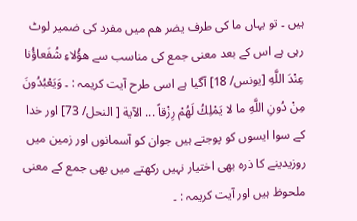ہیں ۔ تو یہاں ما کی طرف یضر ھم میں مفرد کی ضمیر لوٹ رہی ہے اس کے بعد معنی جمع کی مناسب سے هؤُلاءِ شُفَعاؤُنا عِنْدَ اللَّهِ [يونس/ 18] آگیا ہے اسی طرح آیت کریمہ : ۔ وَيَعْبُدُونَ مِنْ دُونِ اللَّهِ ما لا يَمْلِكُ لَهُمْ رِزْقاً ... الآية [ النحل/ 73] اور خدا کے سوا ایسوں کو پوجتے ہیں جوان کو آسمانوں اور زمین میں روزیدینے کا ذرہ بھی اختیار نہیں رکھتے میں بھی جمع کے معنی ملحوظ ہیں اور آیت کریمہ : ۔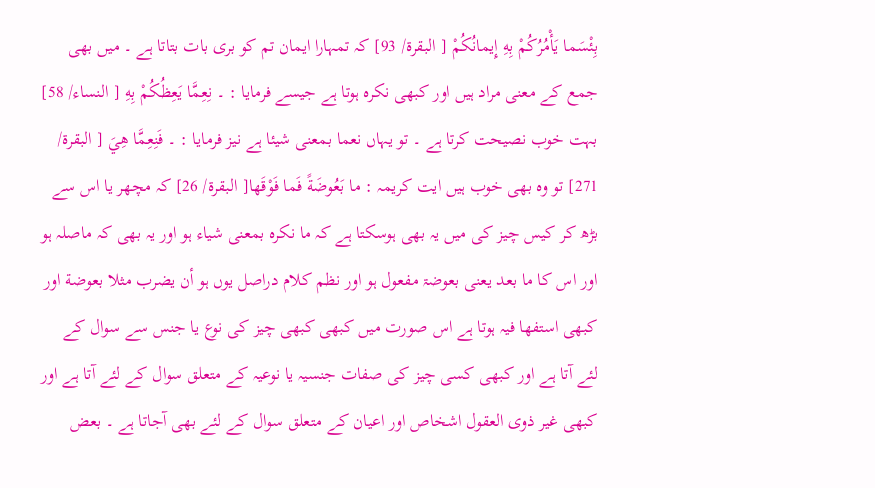بِئْسَما يَأْمُرُكُمْ بِهِ إِيمانُكُمْ [ البقرة/ 93] کہ تمہارا ایمان تم کو بری بات بتاتا ہے ۔ میں بھی جمع کے معنی مراد ہیں اور کبھی نکرہ ہوتا ہے جیسے فرمایا : ۔ نِعِمَّا يَعِظُكُمْ بِهِ [ النساء/ 58] بہت خوب نصیحت کرتا ہے ۔ تو یہاں نعما بمعنی شیئا ہے نیز فرمایا : ۔ فَنِعِمَّا هِيَ [ البقرة/ 271] تو وہ بھی خوب ہیں ایت کریمہ : ما بَعُوضَةً فَما فَوْقَها[ البقرة/ 26] کہ مچھر یا اس سے بڑھ کر کیس چیز کی میں یہ بھی ہوسکتا ہے کہ ما نکرہ بمعنی شیاء ہو اور یہ بھی کہ ماصلہ ہو اور اس کا ما بعد یعنی بعوضۃ مفعول ہو اور نظم کلام دراصل یوں ہو أن يضرب مثلا بعوضة اور کبھی استفھا فیہ ہوتا ہے اس صورت میں کبھی کبھی چیز کی نوع یا جنس سے سوال کے لئے آتا ہے اور کبھی کسی چیز کی صفات جنسیہ یا نوعیہ کے متعلق سوال کے لئے آتا ہے اور کبھی غیر ذوی العقول اشخاص اور اعیان کے متعلق سوال کے لئے بھی آجاتا ہے ۔ بعض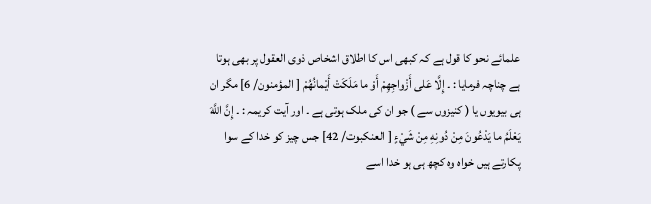علمائے نحو کا قول ہے کہ کبھی اس کا اطلاق اشخاص ذوی العقول پر بھی ہوتا ہے چناچہ فرمایا : ۔ إِلَّا عَلى أَزْواجِهِمْ أَوْ ما مَلَكَتْ أَيْمانُهُمْ [ المؤمنون/ 6] مگر ان ہی بیویوں یا ( کنیزوں سے ) جو ان کی ملک ہوتی ہے ۔ اور آیت کریمہ : ۔ إِنَّ اللَّهَ يَعْلَمُ ما يَدْعُونَ مِنْ دُونِهِ مِنْ شَيْءٍ [ العنکبوت/ 42] جس چیز کو خدا کے سوا پکارتے ہیں خواہ وہ کچھ ہی ہو خدا اسے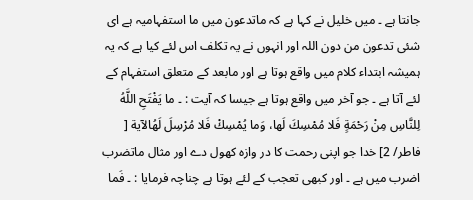جانتا ہے ۔ میں خلیل نے کہا ہے کہ ماتدعون میں ما استفہامیہ ہے ای شئی تدعون من دون اللہ اور انہوں نے یہ تکلف اس لئے کیا ہے کہ یہ ہمیشہ ابتداء کلام میں واقع ہوتا ہے اور مابعد کے متعلق استفہام کے لئے آتا ہے ۔ جو آخر میں واقع ہوتا ہے جیسا کہ آیت : ۔ ما يَفْتَحِ اللَّهُ لِلنَّاسِ مِنْ رَحْمَةٍ فَلا مُمْسِكَ لَها، وَما يُمْسِكْ فَلا مُرْسِلَ لَهُالآية [ فاطر/ 2] خدا جو اپنی رحمت کا در وازہ کھول دے اور مثال ماتضرب اضرب میں ہے ۔ اور کبھی تعجب کے لئے ہوتا ہے چناچہ فرمایا : ۔ فَما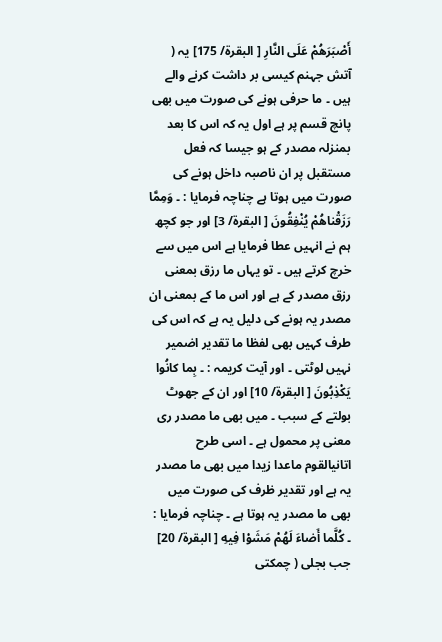أَصْبَرَهُمْ عَلَى النَّارِ [ البقرة/ 175] یہ ( آتش جہنم کیسی بر داشت کرنے والے ہیں ۔ ما حرفی ہونے کی صورت میں بھی پانچ قسم پر ہے اول یہ کہ اس کا بعد بمنزلہ مصدر کے ہو جیسا کہ فعل مستقبل پر ان ناصبہ داخل ہونے کی صورت میں ہوتا ہے چناچہ فرمایا : ۔ وَمِمَّا رَزَقْناهُمْ يُنْفِقُونَ [ البقرة/ 3] اور جو کچھ ہم نے انہیں عطا فرمایا ہے اس میں سے خرچ کرتے ہیں ۔ تو یہاں ما رزق بمعنی رزق مصدر کے ہے اور اس ما کے بمعنی ان مصدر یہ ہونے کی دلیل یہ ہے کہ اس کی طرف کہیں بھی لفظا ما تقدیر اضمیر نہیں لوٹتی ۔ اور آیت کریمہ : ۔ بِما کانُوا يَكْذِبُونَ [ البقرة/ 10] اور ان کے جھوٹ بولتے کے سبب ۔ میں بھی ما مصدر ری معنی پر محمول ہے ۔ اسی طرح اتانیالقوم ماعدا زیدا میں بھی ما مصدر یہ ہے اور تقدیر ظرف کی صورت میں بھی ما مصدر یہ ہوتا ہے ۔ چناچہ فرمایا : ۔ كُلَّما أَضاءَ لَهُمْ مَشَوْا فِيهِ [ البقرة/ 20] جب بجلی ( چمکتی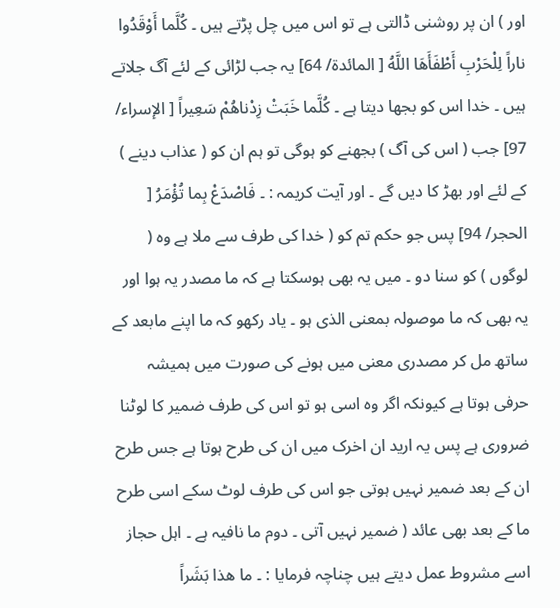اور ) ان پر روشنی ڈالتی ہے تو اس میں چل پڑتے ہیں ۔ كُلَّما أَوْقَدُوا ناراً لِلْحَرْبِ أَطْفَأَهَا اللَّهُ [ المائدة/ 64] یہ جب لڑائی کے لئے آگ جلاتے ہیں ۔ خدا اس کو بجھا دیتا ہے ۔ كُلَّما خَبَتْ زِدْناهُمْ سَعِيراً [ الإسراء/ 97] جب ( اس کی آگ ) بجھنے کو ہوگی تو ہم ان کو ( عذاب دینے ) کے لئے اور بھڑ کا دیں گے ۔ اور آیت کریمہ : ۔ فَاصْدَعْ بِما تُؤْمَرُ [ الحجر/ 94] پس جو حکم تم کو ( خدا کی طرف سے ملا ہے وہ ( لوگوں ) کو سنا دو ۔ میں یہ بھی ہوسکتا ہے کہ ما مصدر یہ ہوا اور یہ بھی کہ ما موصولہ بمعنی الذی ہو ۔ یاد رکھو کہ ما اپنے مابعد کے ساتھ مل کر مصدری معنی میں ہونے کی صورت میں ہمیشہ حرفی ہوتا ہے کیونکہ اگر وہ اسی ہو تو اس کی طرف ضمیر کا لوٹنا ضروری ہے پس یہ ارید ان اخرک میں ان کی طرح ہوتا ہے جس طرح ان کے بعد ضمیر نہیں ہوتی جو اس کی طرف لوٹ سکے اسی طرح ما کے بعد بھی عائد ( ضمیر نہیں آتی ۔ دوم ما نافیہ ہے ۔ اہل حجاز اسے مشروط عمل دیتے ہیں چناچہ فرمایا : ۔ ما هذا بَشَراً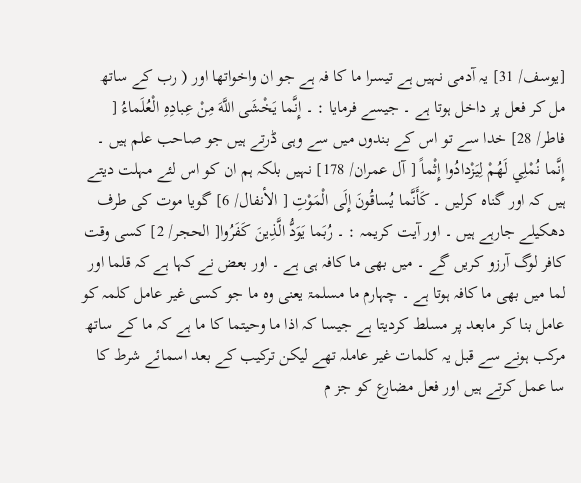[يوسف/ 31] یہ آدمی نہیں ہے تیسرا ما کا فہ ہے جو ان واخواتھا اور ( رب کے ساتھ مل کر فعل پر داخل ہوتا ہے ۔ جیسے فرمایا : ۔ إِنَّما يَخْشَى اللَّهَ مِنْ عِبادِهِ الْعُلَماءُ [ فاطر/ 28] خدا سے تو اس کے بندوں میں سے وہی ڈرتے ہیں جو صاحب علم ہیں ۔ إِنَّما نُمْلِي لَهُمْ لِيَزْدادُوا إِثْماً [ آل عمران/ 178] نہیں بلکہ ہم ان کو اس لئے مہلت دیتے ہیں کہ اور گناہ کرلیں ۔ كَأَنَّما يُساقُونَ إِلَى الْمَوْتِ [ الأنفال/ 6] گویا موت کی طرف دھکیلے جارہے ہیں ۔ اور آیت کریمہ : ۔ رُبَما يَوَدُّ الَّذِينَ كَفَرُوا[ الحجر/ 2] کسی وقت کافر لوگ آرزو کریں گے ۔ میں بھی ما کافہ ہی ہے ۔ اور بعض نے کہا ہے کہ قلما اور لما میں بھی ما کافہ ہوتا ہے ۔ چہارم ما مسلمۃ یعنی وہ ما جو کسی غیر عامل کلمہ کو عامل بنا کر مابعد پر مسلط کردیتا ہے جیسا کہ اذا ما وحیتما کا ما ہے کہ ما کے ساتھ مرکب ہونے سے قبل یہ کلمات غیر عاملہ تھے لیکن ترکیب کے بعد اسمائے شرط کا سا عمل کرتے ہیں اور فعل مضارع کو جز م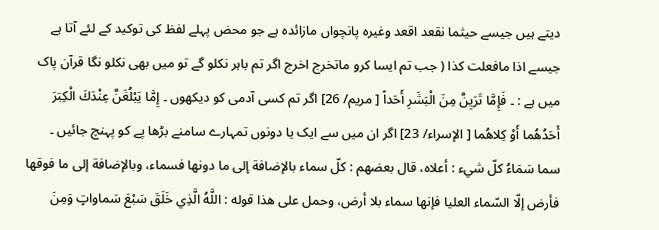دیتے ہیں جیسے حیثما نقعد اقعد وغیرہ پانچواں مازائدہ ہے جو محض پہلے لفظ کی توکید کے لئے آتا ہے جیسے اذا مافعلت کذا ( جب تم ایسا کرو ماتخرج اخرج اگر تم باہر نکلو گے تو میں بھی نکلو نگا قرآن پاک میں ہے : ۔ فَإِمَّا تَرَيِنَّ مِنَ الْبَشَرِ أَحَداً [ مریم/ 26] اگر تم کسی آدمی کو دیکھوں ۔ إِمَّا يَبْلُغَنَّ عِنْدَكَ الْكِبَرَ أَحَدُهُما أَوْ كِلاهُما [ الإسراء/ 23] اگر ان میں سے ایک یا دونوں تمہارے سامنے بڑھا پے کو پہنچ جائیں ۔ سما سَمَاءُ كلّ شيء : أعلاه، قال بعضهم : كلّ سماء بالإضافة إلى ما دونها فسماء، وبالإضافة إلى ما فوقها فأرض إلّا السّماء العلیا فإنها سماء بلا أرض، وحمل علی هذا قوله : اللَّهُ الَّذِي خَلَقَ سَبْعَ سَماواتٍ وَمِنَ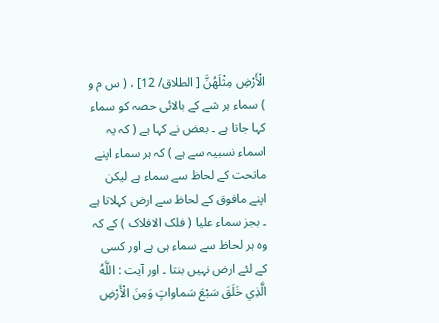الْأَرْضِ مِثْلَهُنَّ [ الطلاق/ 12] ، ( س م و ) سماء ہر شے کے بالائی حصہ کو سماء کہا جاتا ہے ۔ بعض نے کہا ہے ( کہ یہ اسماء نسبیہ سے ہے ) کہ ہر سماء اپنے ماتحت کے لحاظ سے سماء ہے لیکن اپنے مافوق کے لحاظ سے ارض کہلاتا ہے ۔ بجز سماء علیا ( فلک الافلاک ) کے کہ وہ ہر لحاظ سے سماء ہی ہے اور کسی کے لئے ارض نہیں بنتا ۔ اور آیت : اللَّهُ الَّذِي خَلَقَ سَبْعَ سَماواتٍ وَمِنَ الْأَرْضِ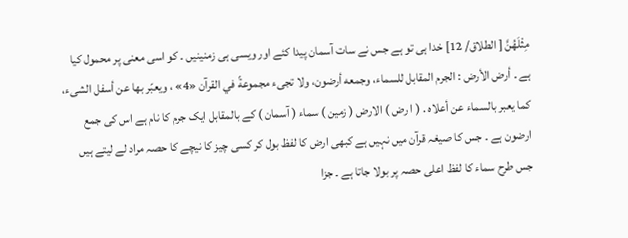مِثْلَهُنَّ [ الطلاق/ 12] خدا ہی تو ہے جس نے سات آسمان پیدا کئے اور ویسی ہی زمنینیں ۔ کو اسی معنی پر محمول کیا ہے ۔ أرض الأرض : الجرم المقابل للسماء، وجمعه أرضون، ولا تجیء مجموعةً في القرآن «4» ، ويعبّر بها عن أسفل الشیء، كما يعبر بالسماء عن أعلاه . ( ا رض ) الارض ( زمین ) سماء ( آسمان ) کے بالمقابل ایک جرم کا نام ہے اس کی جمع ارضون ہے ۔ جس کا صیغہ قرآن میں نہیں ہے کبھی ارض کا لفظ بول کر کسی چیز کا نیچے کا حصہ مراد لے لیتے ہیں جس طرح سماء کا لفظ اعلی حصہ پر بولا جاتا ہے ۔ جزا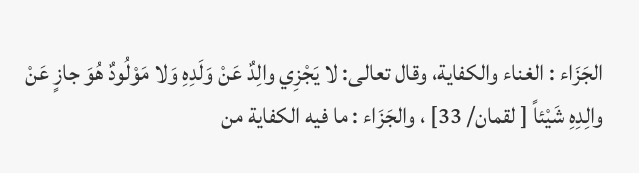الجَزَاء : الغناء والکفاية، وقال تعالی: لا يَجْزِي والِدٌ عَنْ وَلَدِهِ وَلا مَوْلُودٌ هُوَ جازٍ عَنْ والِدِهِ شَيْئاً [ لقمان/ 33] ، والجَزَاء : ما فيه الکفاية من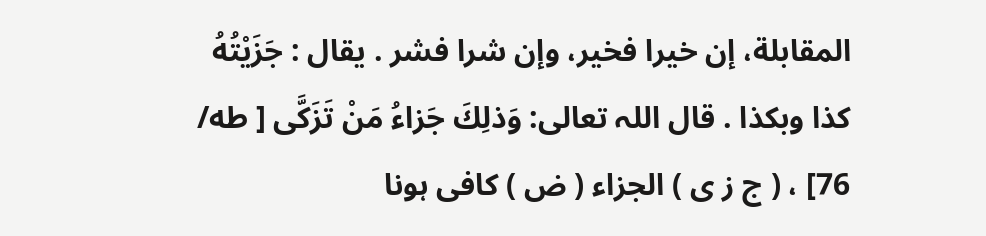المقابلة، إن خيرا فخیر، وإن شرا فشر . يقال : جَزَيْتُهُ كذا وبکذا . قال اللہ تعالی: وَذلِكَ جَزاءُ مَنْ تَزَكَّى [ طه/ 76] ، ( ج ز ی ) الجزاء ( ض ) کافی ہونا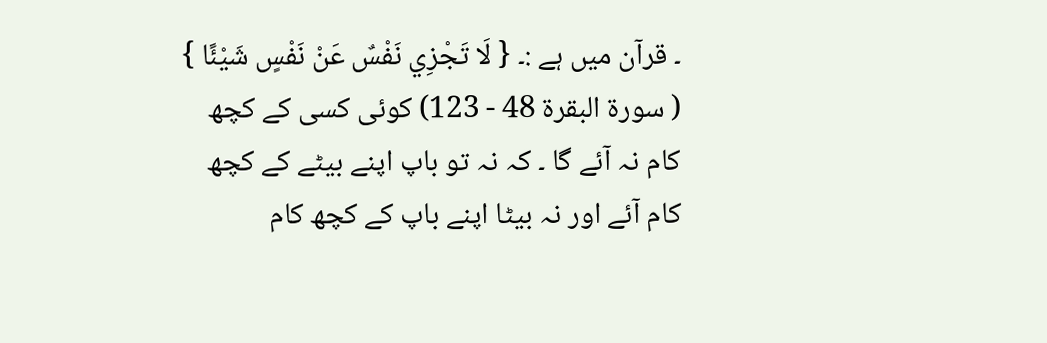۔ قرآن میں ہے :۔ { لَا تَجْزِي نَفْسٌ عَنْ نَفْسٍ شَيْئًا } ( سورة البقرة 48 - 123) کوئی کسی کے کچھ کام نہ آئے گا ۔ کہ نہ تو باپ اپنے بیٹے کے کچھ کام آئے اور نہ بیٹا اپنے باپ کے کچھ کام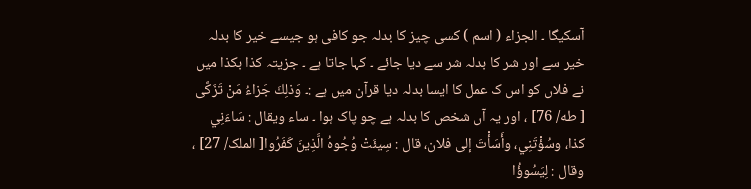آسکیگا ۔ الجزاء ( اسم ) کسی چیز کا بدلہ جو کافی ہو جیسے خیر کا بدلہ خیر سے اور شر کا بدلہ شر سے دیا جائے ۔ کہا جاتا ہے ۔ جزیتہ کذا بکذا میں نے فلاں کو اس ک عمل کا ایسا بدلہ دیا قرآن میں ہے :۔ وَذلِكَ جَزاءُ مَنْ تَزَكَّى [ طه/ 76] ، اور یہ آں شخص کا بدلہ ہے چو پاک ہوا ۔ ساء ويقال : سَاءَنِي كذا، وسُؤْتَنِي، وأَسَأْتَ إلى فلان، قال : سِيئَتْ وُجُوهُ الَّذِينَ كَفَرُوا[ الملک/ 27] ، وقال : لِيَسُوؤُا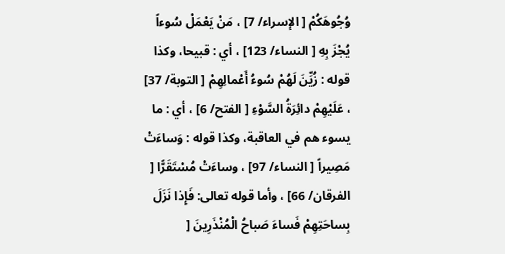وُجُوهَكُمْ [ الإسراء/ 7] ، مَنْ يَعْمَلْ سُوءاً يُجْزَ بِهِ [ النساء/ 123] ، أي : قبیحا، وکذا قوله : زُيِّنَ لَهُمْ سُوءُ أَعْمالِهِمْ [ التوبة/ 37] ، عَلَيْهِمْ دائِرَةُ السَّوْءِ [ الفتح/ 6] ، أي : ما يسوء هم في العاقبة، وکذا قوله : وَساءَتْ مَصِيراً [ النساء/ 97] ، وساءَتْ مُسْتَقَرًّا [ الفرقان/ 66] ، وأما قوله تعالی: فَإِذا نَزَلَ بِساحَتِهِمْ فَساءَ صَباحُ الْمُنْذَرِينَ [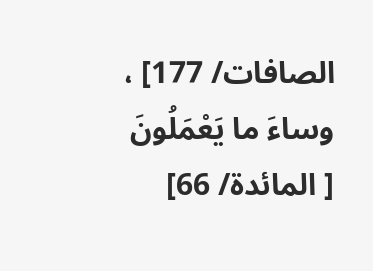الصافات/ 177] ، وساءَ ما يَعْمَلُونَ [ المائدة/ 66]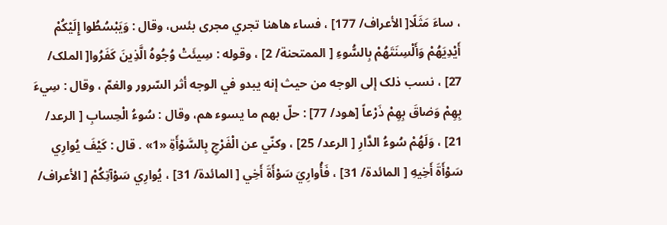، ساءَ مَثَلًا[ الأعراف/ 177] ، فساء هاهنا تجري مجری بئس، وقال : وَيَبْسُطُوا إِلَيْكُمْ أَيْدِيَهُمْ وَأَلْسِنَتَهُمْ بِالسُّوءِ [ الممتحنة/ 2] ، وقوله : سِيئَتْ وُجُوهُ الَّذِينَ كَفَرُوا[ الملک/ 27] ، نسب ذلک إلى الوجه من حيث إنه يبدو في الوجه أثر السّرور والغمّ ، وقال : سِيءَ بِهِمْ وَضاقَ بِهِمْ ذَرْعاً [هود/ 77] : حلّ بهم ما يسوء هم، وقال : سُوءُ الْحِسابِ [ الرعد/ 21] ، وَلَهُمْ سُوءُ الدَّارِ [ الرعد/ 25] ، وكنّي عن الْفَرْجِ بِالسَّوْأَةِ «1» . قال : كَيْفَ يُوارِي سَوْأَةَ أَخِيهِ [ المائدة/ 31] ، فَأُوارِيَ سَوْأَةَ أَخِي [ المائدة/ 31] ، يُوارِي سَوْآتِكُمْ [ الأعراف/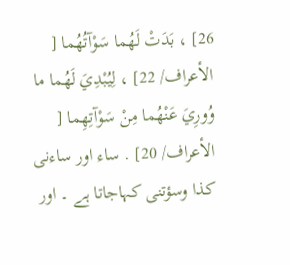26] ، بَدَتْ لَهُما سَوْآتُهُما [ الأعراف/ 22] ، لِيُبْدِيَ لَهُما ما وُورِيَ عَنْهُما مِنْ سَوْآتِهِما [ الأعراف/ 20] . ساء اور ساءنی کذا وسؤتنی کہاجاتا ہے ۔ اور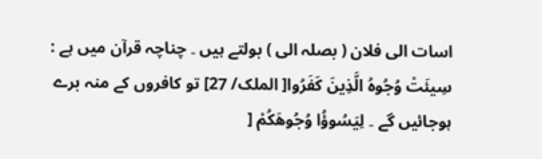اسات الی فلان ( بصلہ الی ) بولتے ہیں ۔ چناچہ قرآن میں ہے : سِيئَتْ وُجُوهُ الَّذِينَ كَفَرُوا[ الملک/ 27] تو کافروں کے منہ برے ہوجائیں گے ۔ لِيَسُوؤُا وُجُوهَكُمْ [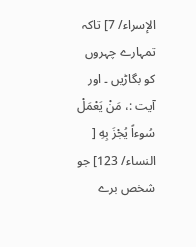الإسراء/ 7] تاکہ تمہارے چہروں کو بگاڑیں ۔ اور آیت :، مَنْ يَعْمَلْ سُوءاً يُجْزَ بِهِ [ النساء/ 123] جو شخص برے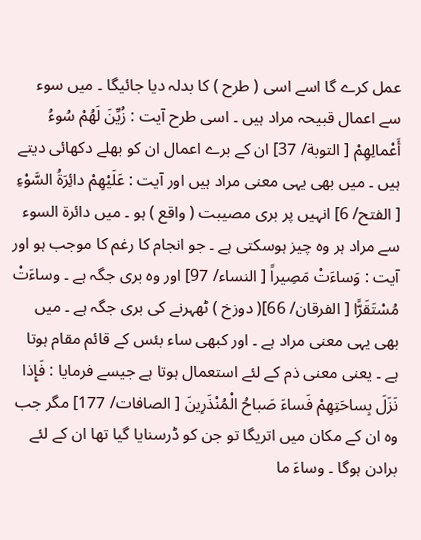عمل کرے گا اسے اسی ( طرح ) کا بدلہ دیا جائیگا ۔ میں سوء سے اعمال قبیحہ مراد ہیں ۔ اسی طرح آیت : زُيِّنَ لَهُمْ سُوءُ أَعْمالِهِمْ [ التوبة/ 37] ان کے برے اعمال ان کو بھلے دکھائی دیتے ہیں ۔ میں بھی یہی معنی مراد ہیں اور آیت : عَلَيْهِمْ دائِرَةُ السَّوْءِ [ الفتح/ 6] انہیں پر بری مصیبت ( واقع ) ہو ۔ میں دائرۃ السوء سے مراد ہر وہ چیز ہوسکتی ہے ۔ جو انجام کا رغم کا موجب ہو اور آیت : وَساءَتْ مَصِيراً [ النساء/ 97] اور وہ بری جگہ ہے ۔ وساءَتْ مُسْتَقَرًّا [ الفرقان/ 66]( دوزخ ) ٹھہرنے کی بری جگہ ہے ۔ میں بھی یہی معنی مراد ہے ۔ اور کبھی ساء بئس کے قائم مقام ہوتا ہے ۔ یعنی معنی ذم کے لئے استعمال ہوتا ہے جیسے فرمایا : فَإِذا نَزَلَ بِساحَتِهِمْ فَساءَ صَباحُ الْمُنْذَرِينَ [ الصافات/ 177] مگر جب وہ ان کے مکان میں اتریگا تو جن کو ڈرسنایا گیا تھا ان کے لئے برادن ہوگا ۔ وساءَ ما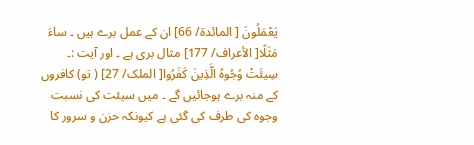يَعْمَلُونَ [ المائدة/ 66] ان کے عمل برے ہیں ۔ ساءَ مَثَلًا[ الأعراف/ 177] مثال بری ہے ۔ اور آیت :۔ سِيئَتْ وُجُوهُ الَّذِينَ كَفَرُوا[ الملک/ 27] ( تو) کافروں کے منہ برے ہوجائیں گے ۔ میں سیئت کی نسبت وجوہ کی طرف کی گئی ہے کیونکہ حزن و سرور کا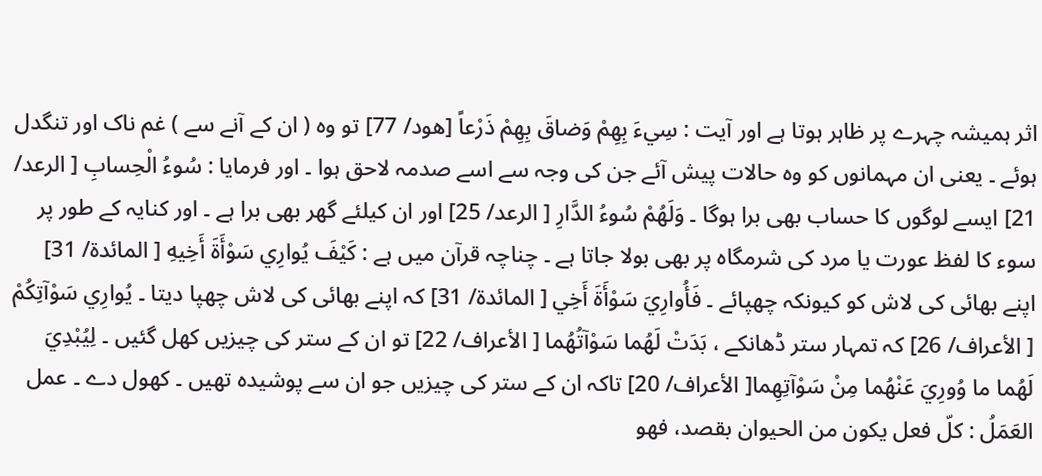اثر ہمیشہ چہرے پر ظاہر ہوتا ہے اور آیت : سِيءَ بِهِمْ وَضاقَ بِهِمْ ذَرْعاً [هود/ 77] تو وہ ( ان کے آنے سے ) غم ناک اور تنگدل ہوئے ۔ یعنی ان مہمانوں کو وہ حالات پیش آئے جن کی وجہ سے اسے صدمہ لاحق ہوا ۔ اور فرمایا : سُوءُ الْحِسابِ [ الرعد/ 21] ایسے لوگوں کا حساب بھی برا ہوگا ۔ وَلَهُمْ سُوءُ الدَّارِ [ الرعد/ 25] اور ان کیلئے گھر بھی برا ہے ۔ اور کنایہ کے طور پر سوء کا لفظ عورت یا مرد کی شرمگاہ پر بھی بولا جاتا ہے ۔ چناچہ قرآن میں ہے : كَيْفَ يُوارِي سَوْأَةَ أَخِيهِ [ المائدة/ 31] اپنے بھائی کی لاش کو کیونکہ چھپائے ۔ فَأُوارِيَ سَوْأَةَ أَخِي [ المائدة/ 31] کہ اپنے بھائی کی لاش چھپا دیتا ۔ يُوارِي سَوْآتِكُمْ [ الأعراف/ 26] کہ تمہار ستر ڈھانکے ، بَدَتْ لَهُما سَوْآتُهُما [ الأعراف/ 22] تو ان کے ستر کی چیزیں کھل گئیں ۔ لِيُبْدِيَ لَهُما ما وُورِيَ عَنْهُما مِنْ سَوْآتِهِما[ الأعراف/ 20] تاکہ ان کے ستر کی چیزیں جو ان سے پوشیدہ تھیں ۔ کھول دے ۔ عمل العَمَلُ : كلّ فعل يكون من الحیوان بقصد، فهو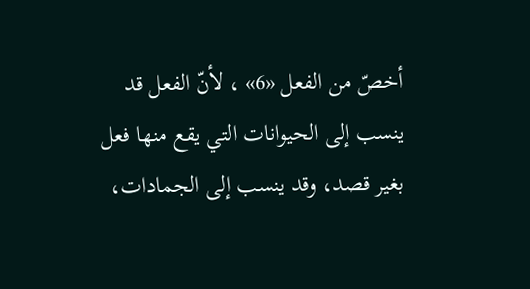أخصّ من الفعل «6» ، لأنّ الفعل قد ينسب إلى الحیوانات التي يقع منها فعل بغیر قصد، وقد ينسب إلى الجمادات،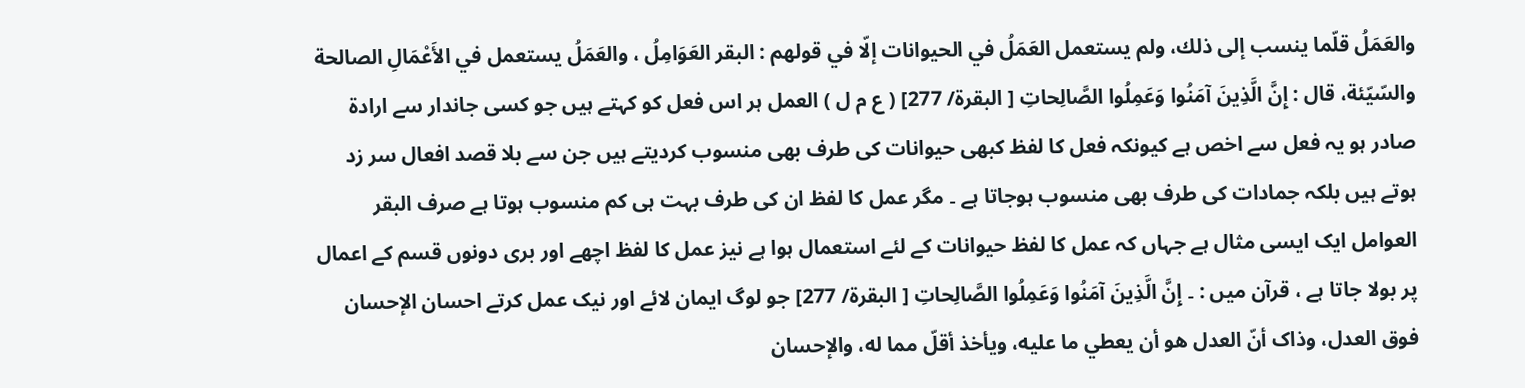والعَمَلُ قلّما ينسب إلى ذلك، ولم يستعمل العَمَلُ في الحیوانات إلّا في قولهم : البقر العَوَامِلُ ، والعَمَلُ يستعمل في الأَعْمَالِ الصالحة والسّيّئة، قال : إِنَّ الَّذِينَ آمَنُوا وَعَمِلُوا الصَّالِحاتِ [ البقرة/ 277] ( ع م ل ) العمل ہر اس فعل کو کہتے ہیں جو کسی جاندار سے ارادۃ صادر ہو یہ فعل سے اخص ہے کیونکہ فعل کا لفظ کبھی حیوانات کی طرف بھی منسوب کردیتے ہیں جن سے بلا قصد افعال سر زد ہوتے ہیں بلکہ جمادات کی طرف بھی منسوب ہوجاتا ہے ۔ مگر عمل کا لفظ ان کی طرف بہت ہی کم منسوب ہوتا ہے صرف البقر العوامل ایک ایسی مثال ہے جہاں کہ عمل کا لفظ حیوانات کے لئے استعمال ہوا ہے نیز عمل کا لفظ اچھے اور بری دونوں قسم کے اعمال پر بولا جاتا ہے ، قرآن میں : ۔ إِنَّ الَّذِينَ آمَنُوا وَعَمِلُوا الصَّالِحاتِ [ البقرة/ 277] جو لوگ ایمان لائے اور نیک عمل کرتے احسان الإحسان فوق العدل، وذاک أنّ العدل هو أن يعطي ما عليه، ويأخذ أقلّ مما له، والإحسان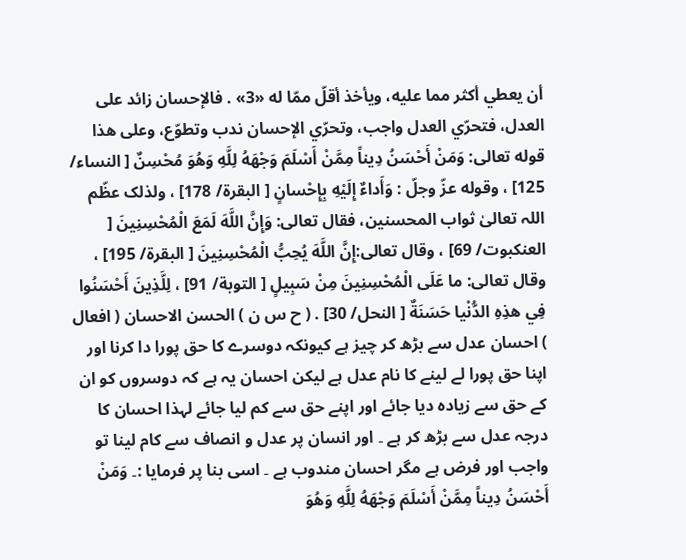أن يعطي أكثر مما عليه، ويأخذ أقلّ ممّا له «3» . فالإحسان زائد علی العدل، فتحرّي العدل واجب، وتحرّي الإحسان ندب وتطوّع، وعلی هذا قوله تعالی: وَمَنْ أَحْسَنُ دِيناً مِمَّنْ أَسْلَمَ وَجْهَهُ لِلَّهِ وَهُوَ مُحْسِنٌ [ النساء/ 125] ، وقوله عزّ وجلّ : وَأَداءٌ إِلَيْهِ بِإِحْسانٍ [ البقرة/ 178] ، ولذلک عظّم اللہ تعالیٰ ثواب المحسنین، فقال تعالی: وَإِنَّ اللَّهَ لَمَعَ الْمُحْسِنِينَ [ العنکبوت/ 69] ، وقال تعالی:إِنَّ اللَّهَ يُحِبُّ الْمُحْسِنِينَ [ البقرة/ 195] ، وقال تعالی: ما عَلَى الْمُحْسِنِينَ مِنْ سَبِيلٍ [ التوبة/ 91] ، لِلَّذِينَ أَحْسَنُوا فِي هذِهِ الدُّنْيا حَسَنَةٌ [ النحل/ 30] . ( ح س ن ) الحسن الاحسان ( افعال ) احسان عدل سے بڑھ کر چیز ہے کیونکہ دوسرے کا حق پورا دا کرنا اور اپنا حق پورا لے لینے کا نام عدل ہے لیکن احسان یہ ہے کہ دوسروں کو ان کے حق سے زیادہ دیا جائے اور اپنے حق سے کم لیا جائے لہذا احسان کا درجہ عدل سے بڑھ کر ہے ۔ اور انسان پر عدل و انصاف سے کام لینا تو واجب اور فرض ہے مگر احسان مندوب ہے ۔ اسی بنا پر فرمایا :۔ وَمَنْ أَحْسَنُ دِيناً مِمَّنْ أَسْلَمَ وَجْهَهُ لِلَّهِ وَهُوَ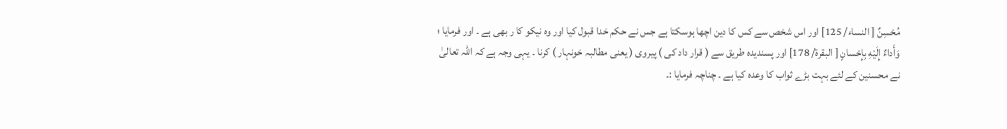مُحْسِنٌ [ النساء/ 125] اور اس شخص سے کس کا دین اچھا ہوسکتا ہے جس نے حکم خدا قبول کیا اور وہ نیکو کا ر بھی ہے ۔ اور فرمایا ؛ وَأَداءٌ إِلَيْهِ بِإِحْسانٍ [ البقرة/ 178] اور پسندیدہ طریق سے ( قرار داد کی ) پیروی ( یعنی مطالبہ خونہار ) کرنا ۔ یہی وجہ ہے کہ اللہ تعالیٰ نے محسنین کے لئے بہت بڑے ثواب کا وعدہ کیا ہے ۔ چناچہ فرمایا :۔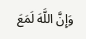وَإِنَّ اللَّهَ لَمَعَ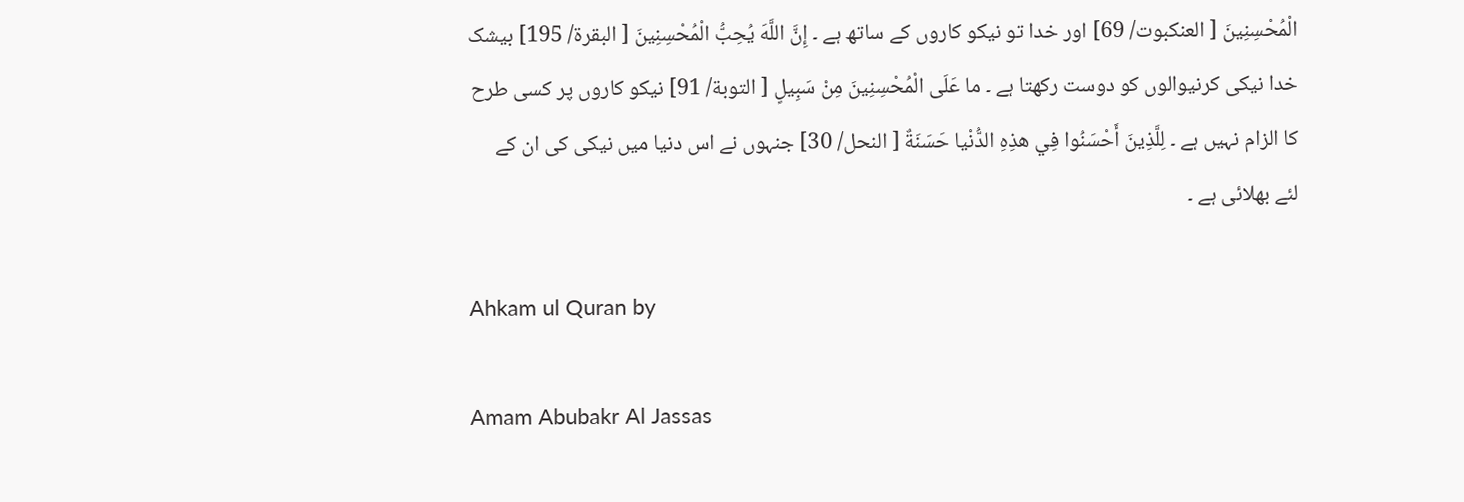الْمُحْسِنِينَ [ العنکبوت/ 69] اور خدا تو نیکو کاروں کے ساتھ ہے ۔ إِنَّ اللَّهَ يُحِبُّ الْمُحْسِنِينَ [ البقرة/ 195] بیشک خدا نیکی کرنیوالوں کو دوست رکھتا ہے ۔ ما عَلَى الْمُحْسِنِينَ مِنْ سَبِيلٍ [ التوبة/ 91] نیکو کاروں پر کسی طرح کا الزام نہیں ہے ۔ لِلَّذِينَ أَحْسَنُوا فِي هذِهِ الدُّنْيا حَسَنَةٌ [ النحل/ 30] جنہوں نے اس دنیا میں نیکی کی ان کے لئے بھلائی ہے ۔

Ahkam ul Quran by

Amam Abubakr Al Jassas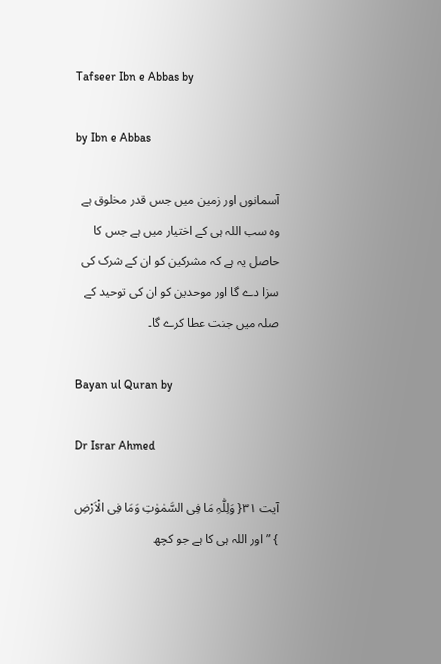Tafseer Ibn e Abbas by

by Ibn e Abbas

آسمانوں اور زمین میں جس قدر مخلوق ہے وہ سب اللہ ہی کے اختیار میں ہے جس کا حاصل یہ ہے کہ مشرکین کو ان کے شرک کی سزا دے گا اور موحدین کو ان کی توحید کے صلہ میں جنت عطا کرے گا۔

Bayan ul Quran by

Dr Israr Ahmed

آیت ٣١{ وَلِلّٰہِ مَا فِی السَّمٰوٰتِ وَمَا فِی الْاَرْضِ } ” اور اللہ ہی کا ہے جو کچھ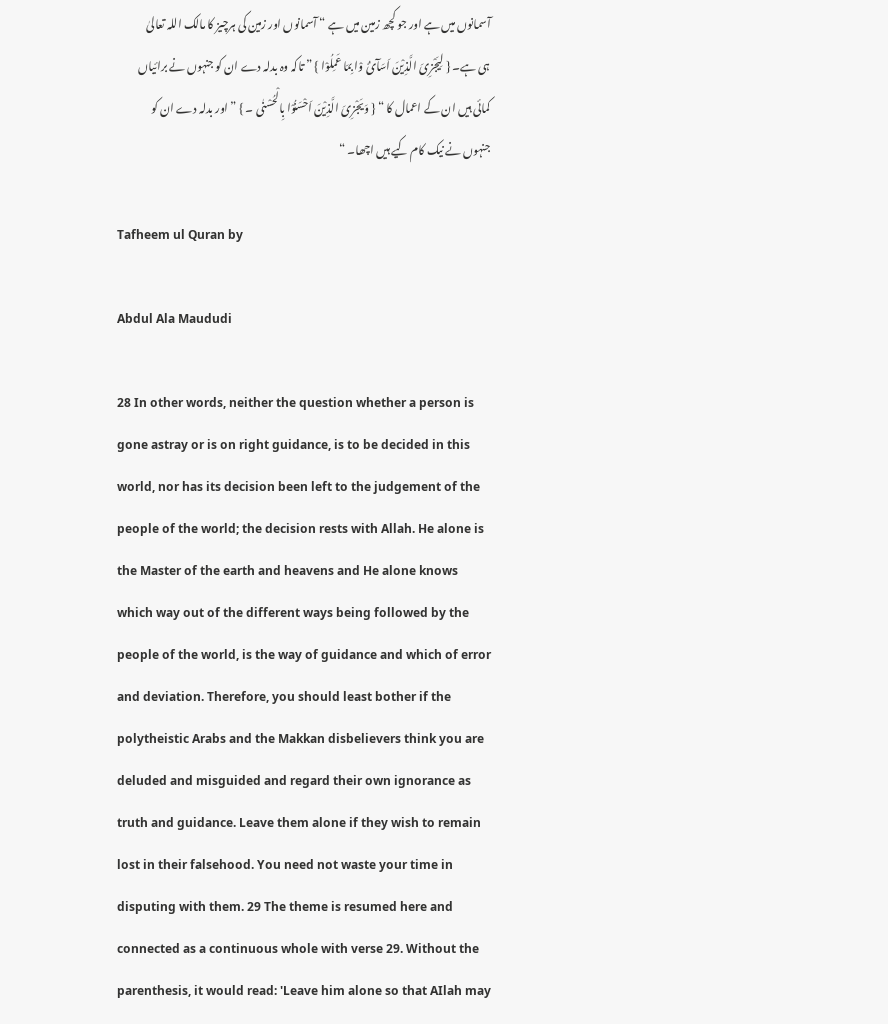آسمانوں میں ہے اور جو کچھ زمین میں ہے “ آسمانوں اور زمین کی ہرچیز کا مالک اللہ تعالیٰ ہی ہے۔ { لِیَجْزِیَ الَّذِیْنَ اَسَآئُ وْا بِمَا عَمِلُوْا } ” تاکہ وہ بدلہ دے ان کو جنہوں نے برائیاں کمائی ہیں ان کے اعمال کا “ { وَیَجْزِیَ الَّذِیْنَ اَحْسَنُوْا بِالْحُسْنٰی ۔ } ” اور بدلہ دے ان کو جنہوں نے نیک کام کیے ہیں اچھا۔ “

Tafheem ul Quran by

Abdul Ala Maududi

28 In other words, neither the question whether a person is gone astray or is on right guidance, is to be decided in this world, nor has its decision been left to the judgement of the people of the world; the decision rests with Allah. He alone is the Master of the earth and heavens and He alone knows which way out of the different ways being followed by the people of the world, is the way of guidance and which of error and deviation. Therefore, you should least bother if the polytheistic Arabs and the Makkan disbelievers think you are deluded and misguided and regard their own ignorance as truth and guidance. Leave them alone if they wish to remain lost in their falsehood. You need not waste your time in disputing with them. 29 The theme is resumed here and connected as a continuous whole with verse 29. Without the parenthesis, it would read: 'Leave him alone so that AIlah may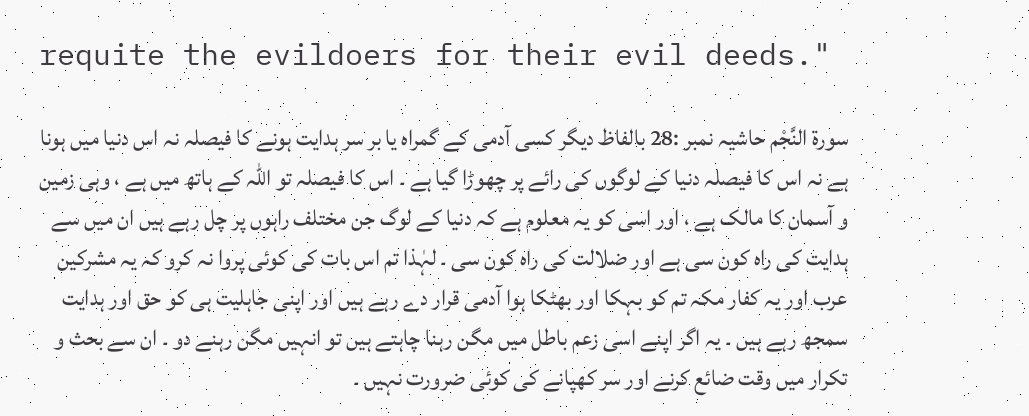requite the evildoers for their evil deeds."

سورة النَّجْم حاشیہ نمبر :28 بالفاظ دیگر کسی آدمی کے گمراہ یا بر سر ہدایت ہونے کا فیصلہ نہ اس دنیا میں ہونا ہے نہ اس کا فیصلہ دنیا کے لوگوں کی رائے پر چھوڑا گیا ہے ۔ اس کا فیصلہ تو اللہ کے ہاتھ میں ہے ، وہی زمین و آسمان کا مالک ہے ، اور اسی کو یہ معلوم ہے کہ دنیا کے لوگ جن مختلف راہوں پر چل رہے ہیں ان میں سے ہدایت کی راہ کون سی ہے اور ضلالت کی راہ کون سی ۔ لہٰذا تم اس بات کی کوئی پروا نہ کرو کہ یہ مشرکین عرب اور یہ کفار مکہ تم کو بہکا اور بھٹکا ہوا آدمی قرار دے رہے ہیں اور اپنی جاہلیت ہی کو حق اور ہدایت سمجھ رہے ہیں ۔ یہ اگر اپنے اسی زعم باطل میں مگن رہنا چاہتے ہیں تو انہیں مگن رہنے دو ۔ ان سے بحث و تکرار میں وقت ضائع کرنے اور سر کھپانے کی کوئی ضرورت نہیں ۔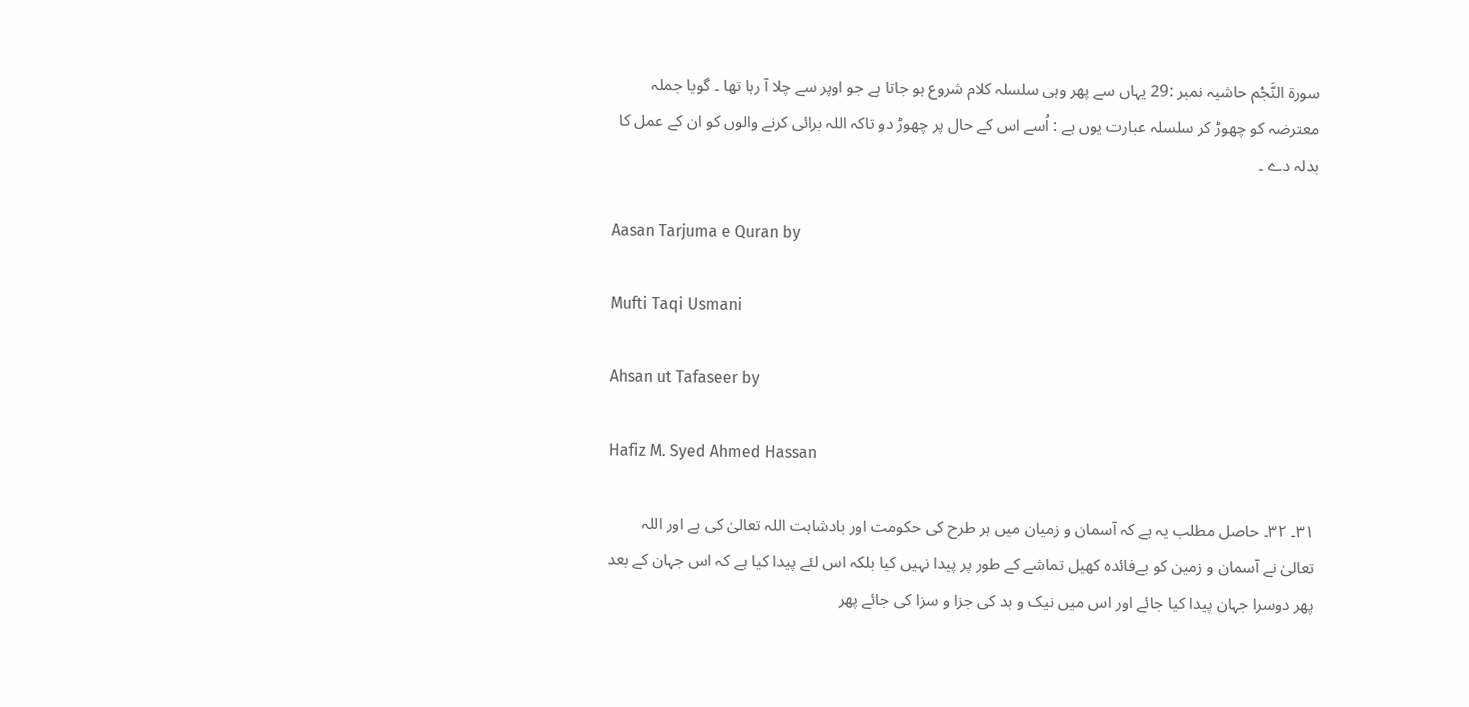سورة النَّجْم حاشیہ نمبر :29 یہاں سے پھر وہی سلسلہ کلام شروع ہو جاتا ہے جو اوپر سے چلا آ رہا تھا ۔ گویا جملہ معترضہ کو چھوڑ کر سلسلہ عبارت یوں ہے : اُسے اس کے حال پر چھوڑ دو تاکہ اللہ برائی کرنے والوں کو ان کے عمل کا بدلہ دے ۔

Aasan Tarjuma e Quran by

Mufti Taqi Usmani

Ahsan ut Tafaseer by

Hafiz M. Syed Ahmed Hassan

٣١۔ ٣٢۔ حاصل مطلب یہ ہے کہ آسمان و زمیان میں ہر طرح کی حکومت اور بادشاہت اللہ تعالیٰ کی ہے اور اللہ تعالیٰ نے آسمان و زمین کو بےفائدہ کھیل تماشے کے طور پر پیدا نہیں کیا بلکہ اس لئے پیدا کیا ہے کہ اس جہان کے بعد پھر دوسرا جہان پیدا کیا جائے اور اس میں نیک و بد کی جزا و سزا کی جائے پھر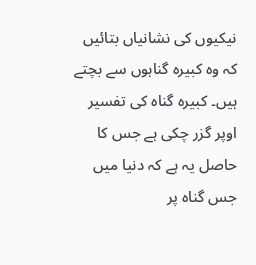نیکیوں کی نشانیاں بتائیں کہ وہ کبیرہ گناہوں سے بچتے ہیں۔ کبیرہ گناہ کی تفسیر اوپر گزر چکی ہے جس کا حاصل یہ ہے کہ دنیا میں جس گناہ پر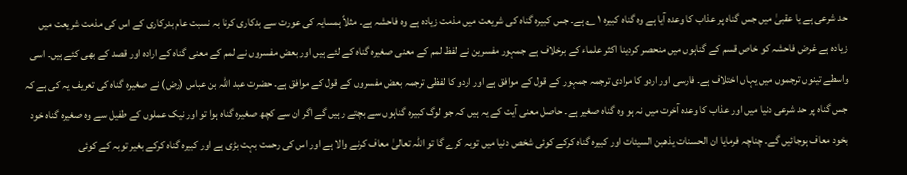حد شرعی ہے یا عقبیٰ میں جس گناہ پر عذاب کا وعدہ آیا ہے وہ گناہ کبیرہ ١ ؎ ہے۔ جس کبیرہ گناہ کی شریعت میں مذمت زیادہ ہے وہ فاحشہ ہے۔ مثلاً ہمسایہ کی عورت سے بدکاری کرنا بہ نسبت عام بدرکاری کے اس کی مذمت شریعت میں زیادہ ہے غرض فاحشہ کو خاص قسم کے گناہوں میں منحصر کردینا اکثر علماء کے برخلاف ہے جمہور مفسرین نے لفظ لمم کے معنی صغیرہ گناہ کے لئے ہیں اور بعض مفسروں نے لمم کے معنی گناہ کے ارادہ اور قصد کے بھی کئے ہیں۔ اسی واسطے تینوں ترجموں میں یہاں اختلاف ہے۔ فارسی اور اردو کا مرادی ترجمہ جمہور کے قول کے موافق ہے اور اردو کا لفظی ترجمہ بعض مفسروں کے قول کے موافق ہے۔ حضرت عبد اللہ بن عباس (رض) نے صغیرہ گناہ کی تعریف یہ کی ہے کہ جس گناہ پر حد شرعی دنیا میں اور عذاب کا وعدہ آخرت میں نہ ہو وہ گناہ صغیر ہے۔ حاصل معنی آیت کے یہ ہیں کہ جو لوگ کبیرہ گناہوں سے بچتے رہیں گے اگر ان سے کچھ صغیرہ گناہ ہوا تو اور نیک عملوں کے طفیل سے وہ صغیرہ گناہ خود بخود معاف ہوجائیں گے۔ چناچہ فرمایا ان الحسنات یذھبن السیئات اور کبیرہ گناہ کرکے کوئی شخص دنیا میں توبہ کرے گا تو اللہ تعالیٰ معاف کرنے والا ہے اور اس کی رحمت بہت بڑی ہے اور کبیرہ گناہ کرکے بغیر توبہ کے کوئی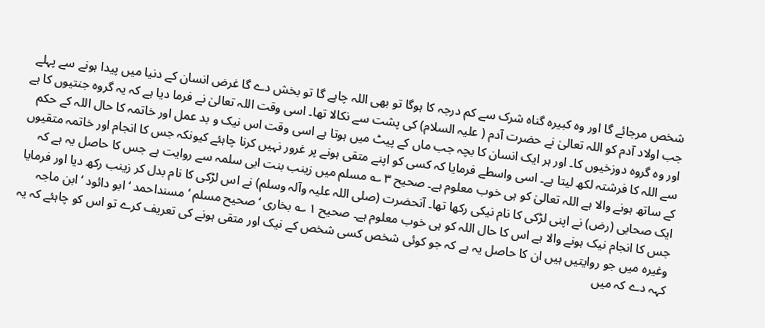شخص مرجائے گا اور وہ کبیرہ گناہ شرک سے کم درجہ کا ہوگا تو بھی اللہ چاہے گا تو بخش دے گا غرض انسان کے دنیا میں پیدا ہونے سے پہلے جب اولاد آدم کو اللہ تعالیٰ نے حضرت آدم ( علیہ السلام) کی پشت سے نکالا تھا۔ اسی وقت اللہ تعالیٰ نے فرما دیا ہے کہ یہ گروہ جنتیوں کا ہے اور وہ گروہ دوزخیوں کا۔ اور ہر ایک انسان کا بچہ جب ماں کے پیٹ میں ہوتا ہے اسی وقت اس نیک و بد عمل اور خاتمہ کا حال اللہ کے حکم سے اللہ کا فرشتہ لکھ لیتا ہے۔ اسی واسطے فرمایا کہ کسی کو اپنے متقی ہونے پر غرور نہیں کرنا چاہئے کیونکہ جس کا انجام اور خاتمہ متقیوں کے ساتھ ہونے والا ہے اللہ تعالیٰ کو ہی خوب معلوم ہے۔ صحیح ٣ ؎ مسلم میں زینب بنت ابی سلمہ سے روایت ہے جس کا حاصل یہ ہے کہ ایک صحابی (رض) نے اپنی لڑکی کا نام نیکی رکھا تھا۔ آنحضرت (صلی اللہ علیہ وآلہ وسلم) نے اس لڑکی کا نام بدل کر زینب رکھ دیا اور فرمایا جس کا انجام نیک ہونے والا ہے اس کا حال اللہ کو ہی خوب معلوم ہے۔ صحیح ١ ؎ بخاری ‘ صحیح مسلم ‘ مسنداحمد ‘ ابو دائود ‘ ابن ماجہ وغیرہ میں جو روایتیں ہیں ان کا حاصل یہ ہے کہ جو کوئی شخص کسی شخص کے نیک اور متقی ہونے کی تعریف کرے تو اس کو چاہئے کہ یہ کہہ دے کہ میں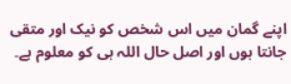اپنے گمان میں اس شخص کو نیک اور متقی جانتا ہوں اور اصل حال اللہ ہی کو معلوم ہے۔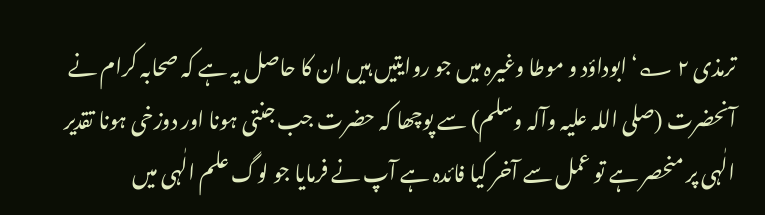ترمذی ٢ ؎‘ ابوداؤد و موطا وغیرہ میں جو روایتیں ہیں ان کا حاصل یہ ہے کہ صحابہ کرام نے آنحضرت (صلی اللہ علیہ وآلہ وسلم) سے پوچھا کہ حضرت جب جنتی ہونا اور دوزخی ہونا تقدیر الٰہی پر منحصر ہے تو عمل سے آخر کیا فائدہ ہے آپ نے فرمایا جو لوگ علم الٰہی میں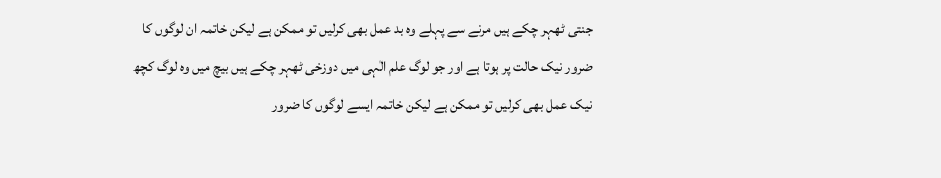جنتی ٹھہر چکے ہیں مرنے سے پہلے وہ بد عمل بھی کرلیں تو ممکن ہے لیکن خاتمہ ان لوگوں کا ضرور نیک حالت پر ہوتا ہے اور جو لوگ علم الٰہی میں دوزخی ٹھہر چکے ہیں بیچ میں وہ لوگ کچھ نیک عمل بھی کرلیں تو ممکن ہے لیکن خاتمہ ایسے لوگوں کا ضرور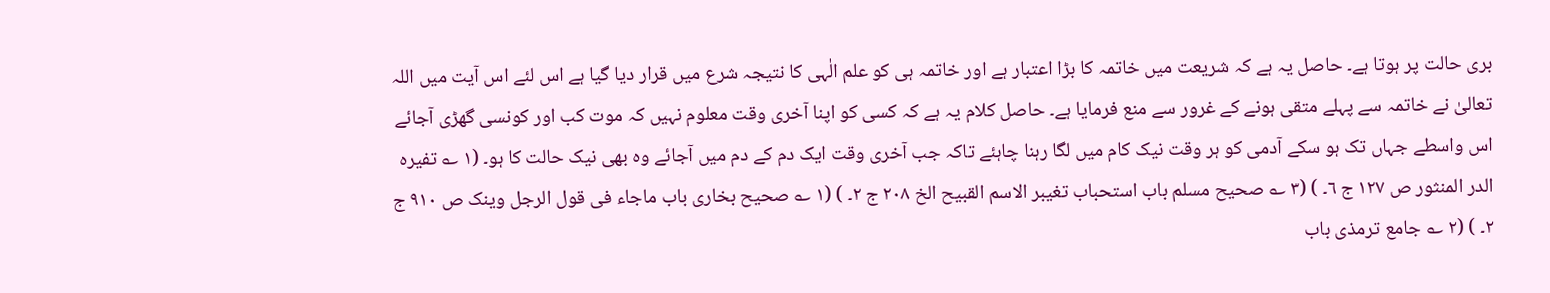بری حالت پر ہوتا ہے۔ حاصل یہ ہے کہ شریعت میں خاتمہ کا بڑا اعتبار ہے اور خاتمہ ہی کو علم الٰہی کا نتیجہ شرع میں قرار دیا گیا ہے اس لئے اس آیت میں اللہ تعالیٰ نے خاتمہ سے پہلے متقی ہونے کے غرور سے منع فرمایا ہے۔ حاصل کلام یہ ہے کہ کسی کو اپنا آخری وقت معلوم نہیں کہ موت کب اور کونسی گھڑی آجائے اس واسطے جہاں تک ہو سکے آدمی کو ہر وقت نیک کام میں لگا رہنا چاہئے تاکہ جب آخری وقت ایک دم کے دم میں آجائے وہ بھی نیک حالت کا ہو۔ (١ ؎ تفیرہ الدر المنثور ص ١٢٧ ج ٦۔ ) (٣ ؎ صحیح مسلم باب استحباب تغیبر الاسم القبیح الخ ٢٠٨ ج ٢۔ ) (١ ؎ صحیح بخاری باب ماجاء فی قول الرجل وینک ص ٩١٠ ج ٢۔ ) (٢ ؎ جامع ترمذی باب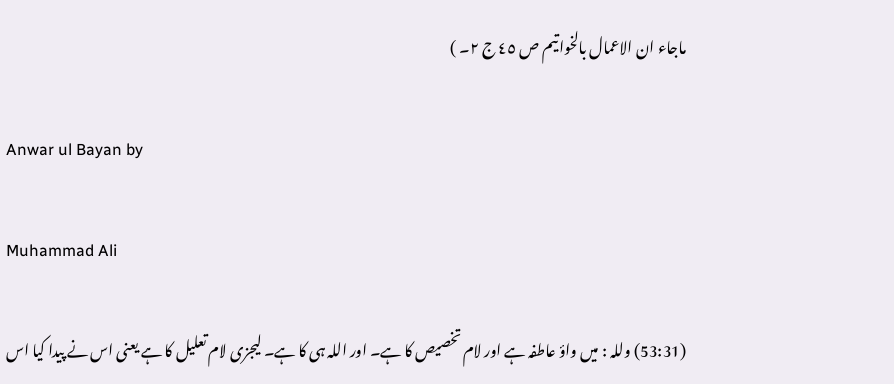ماجاء ان الاعمال بالخواتیم ص ٤٥ ج ٢۔ )

Anwar ul Bayan by

Muhammad Ali

(53:31) وللہ : میں واؤ عاطفہ ہے اور لام تخصیص کا ہے۔ اور اللہ ہی کا ہے۔ لیجزی لام تعلیل کا ہے یعنی اس نے پیدا کیا اس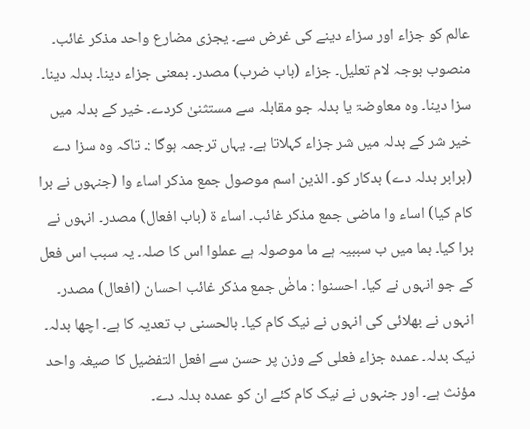عالم کو جزاء اور سزاء دینے کی غرض سے۔ یجزی مضارع واحد مذکر غائب۔ منصوب بوجہ لام تعلیل۔ جزاء (باب ضرب) مصدر۔ بمعنی جزاء دینا۔ بدلہ دینا۔ سزا دینا۔ وہ معاوضۃ یا بدلہ جو مقابلہ سے مستثنیٰ کردے۔ خیر کے بدلہ میں خیر شر کے بدلہ میں شر جزاء کہلاتا ہے۔ یہاں ترجمہ ہوگا :۔ تاکہ وہ سزا دے (برابر بدلہ دے) بدکار کو۔ الذین اسم موصول جمع مذکر اساء وا (جنہوں نے برا کام کیا) اساء وا ماضی جمع مذکر غائب۔ اساء ۃ (باب افعال) مصدر۔ انہوں نے برا کیا۔ بما میں ب سببیہ ہے ما موصولہ ہے عملوا اس کا صلہ۔ یہ سبب اس فعل کے جو انہوں نے کیا۔ احسنوا : ماضٰ جمع مذکر غائب احسان (افعال) مصدر۔ انہوں نے بھلائی کی انہوں نے نیک کام کیا۔ بالحسنی ب تعدیہ کا ہے۔ اچھا بدلہ۔ نیک بدلہ۔ عمدہ جزاء فعلی کے وزن پر حسن سے افعل التفضیل کا صیغہ واحد مؤنث ہے۔ اور جنہوں نے نیک کام کئے ان کو عمدہ بدلہ دے۔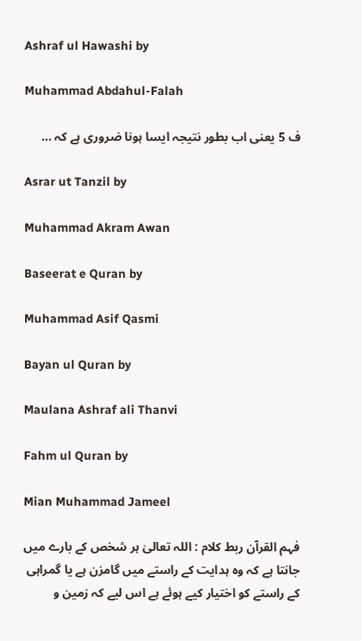Ashraf ul Hawashi by

Muhammad Abdahul-Falah

ف 5 یعنی اب بطور نتیجہ ایسا ہونا ضروری ہے کہ …

Asrar ut Tanzil by

Muhammad Akram Awan

Baseerat e Quran by

Muhammad Asif Qasmi

Bayan ul Quran by

Maulana Ashraf ali Thanvi

Fahm ul Quran by

Mian Muhammad Jameel

فہم القرآن ربط کلام : اللہ تعالیٰ ہر شخص کے بارے میں جانتا ہے کہ وہ ہدایت کے راستے میں گامزن ہے یا گمراہی کے راستے کو اختیار کیے ہوئے ہے اس لیے کہ زمین و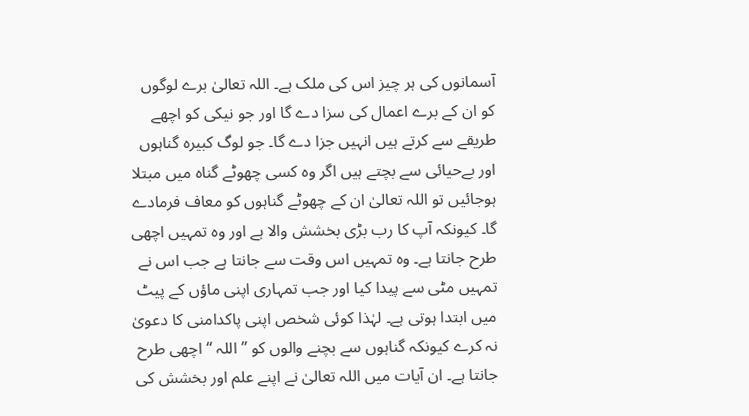آسمانوں کی ہر چیز اس کی ملک ہے۔ اللہ تعالیٰ برے لوگوں کو ان کے برے اعمال کی سزا دے گا اور جو نیکی کو اچھے طریقے سے کرتے ہیں انہیں جزا دے گا۔ جو لوگ کبیرہ گناہوں اور بےحیائی سے بچتے ہیں اگر وہ کسی چھوٹے گناہ میں مبتلا ہوجائیں تو اللہ تعالیٰ ان کے چھوٹے گناہوں کو معاف فرمادے گا۔ کیونکہ آپ کا رب بڑی بخشش والا ہے اور وہ تمہیں اچھی طرح جانتا ہے۔ وہ تمہیں اس وقت سے جانتا ہے جب اس نے تمہیں مٹی سے پیدا کیا اور جب تمہاری اپنی ماؤں کے پیٹ میں ابتدا ہوتی ہے۔ لہٰذا کوئی شخص اپنی پاکدامنی کا دعویٰ نہ کرے کیونکہ گناہوں سے بچنے والوں کو ” اللہ “ اچھی طرح جانتا ہے۔ ان آیات میں اللہ تعالیٰ نے اپنے علم اور بخشش کی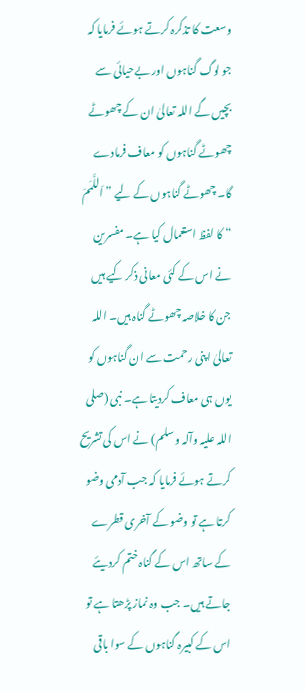وسعت کا تذکرہ کرتے ہوئے فرمایا کہ جو لوگ گناہوں اور بےحیائی سے بچیں گے اللہ تعالیٰ ان کے چھوٹے چھوٹے گناہوں کو معاف فرمادے گا۔ چھوٹے گناہوں کے لیے ” اَللَّمَمَ “ کا لفظ استعمال کیا ہے۔ مفسرین نے اس کے کئی معانی ذکر کیے ہیں جن کا خلاصہ چھوٹے گناہ ہیں۔ اللہ تعالیٰ اپنی رحمت سے ان گناہوں کو یوں ہی معاف کردیتا ہے۔ نبی (صلی اللہ علیہ وآلہ وسلم) نے اس کی تشریح کرتے ہوئے فرمایا کہ جب آدمی وضو کرتا ہے تو وضو کے آخری قطرے کے ساتھ اس کے گناہ ختم کردیئے جاتے ہیں۔ جب وہ نماز پڑھتا ہے تو اس کے کبیرہ گناہوں کے سوا باقی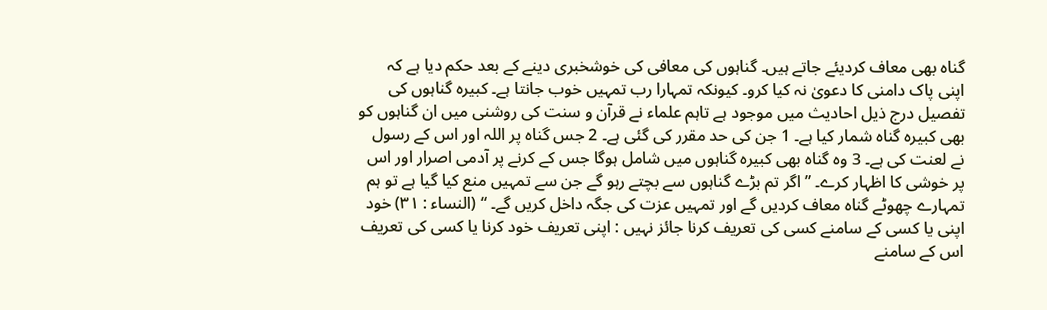گناہ بھی معاف کردیئے جاتے ہیں۔ گناہوں کی معافی کی خوشخبری دینے کے بعد حکم دیا ہے کہ اپنی پاک دامنی کا دعویٰ نہ کیا کرو۔ کیونکہ تمہارا رب تمہیں خوب جانتا ہے۔ کبیرہ گناہوں کی تفصیل درج ذیل احادیث میں موجود ہے تاہم علماء نے قرآن و سنت کی روشنی میں ان گناہوں کو بھی کبیرہ گناہ شمار کیا ہے۔ 1 جن کی حد مقرر کی گئی ہے۔ 2 جس گناہ پر اللہ اور اس کے رسول نے لعنت کی ہے۔ 3 وہ گناہ بھی کبیرہ گناہوں میں شامل ہوگا جس کے کرنے پر آدمی اصرار اور اس پر خوشی کا اظہار کرے۔ ” اگر تم بڑے گناہوں سے بچتے رہو گے جن سے تمہیں منع کیا گیا ہے تو ہم تمہارے چھوٹے گناہ معاف کردیں گے اور تمہیں عزت کی جگہ داخل کریں گے۔ “ (النساء : ٣١) خود اپنی یا کسی کے سامنے کسی کی تعریف کرنا جائز نہیں : اپنی تعریف خود کرنا یا کسی کی تعریف اس کے سامنے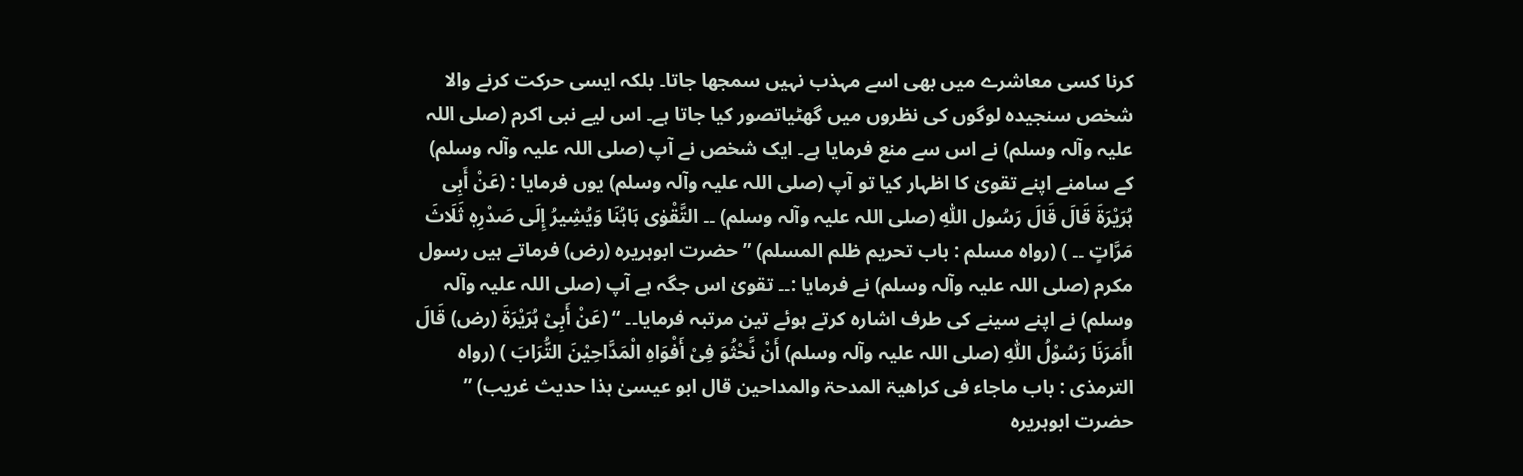کرنا کسی معاشرے میں بھی اسے مہذب نہیں سمجھا جاتا۔ بلکہ ایسی حرکت کرنے والا شخص سنجیدہ لوگوں کی نظروں میں گھٹیاتصور کیا جاتا ہے۔ اس لیے نبی اکرم (صلی اللہ علیہ وآلہ وسلم) نے اس سے منع فرمایا ہے۔ ایک شخص نے آپ (صلی اللہ علیہ وآلہ وسلم) کے سامنے اپنے تقویٰ کا اظہار کیا تو آپ (صلی اللہ علیہ وآلہ وسلم) یوں فرمایا : (عَنْ أَبِی ہُرَیْرَۃَ قَالَ قَالَ رَسُول اللّٰہِ (صلی اللہ علیہ وآلہ وسلم) ۔۔ التَّقْوٰی ہَاہُنَا وَیُشِیرُ إِلَی صَدْرِہٖ ثَلَاثَ مَرَّاتٍ ۔۔ ) (رواہ مسلم : باب تحریم ظلم المسلم) ” حضرت ابوہریرہ (رض) فرماتے ہیں رسول مکرم (صلی اللہ علیہ وآلہ وسلم) نے فرمایا :۔۔ تقویٰ اس جگہ ہے آپ (صلی اللہ علیہ وآلہ وسلم) نے اپنے سینے کی طرف اشارہ کرتے ہوئے تین مرتبہ فرمایا۔۔ “ (عَنْ أَبِیْ ہُرَیْرَۃَ (رض) قَالَ اأَمَرَنَا رَسُوْلُ اللّٰہِ (صلی اللہ علیہ وآلہ وسلم) أَنْ نَّحْثُوَ فِیْ أَفْوَاہِ الْمَدَّاحِیْنَ التُّرَابَ ) (رواہ الترمذی : باب ماجاء فی کراھیۃ المدحۃ والمداحین قال ابو عیسیٰ ہذا حدیث غریب) ” حضرت ابوہریرہ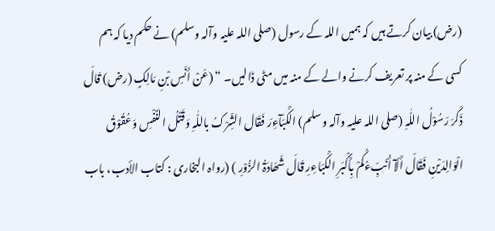(رض) بیان کرتے ہیں کہ ہمیں اللہ کے رسول (صلی اللہ علیہ وآلہ وسلم) نے حکم دیا کہ ہم کسی کے منہ پر تعریف کرنے والے کے منہ میں مٹی ڈالیں۔ “ (عَنْ أَنَسِ بْنِ مَالِکٍ (رض) قَالَ ذَکَرَ رَسُوْلُ اللّٰہِ (صلی اللہ علیہ وآلہ وسلم) الْکَبَآءِرَ فَقَال الشِّرْکُ باللّٰہِ وَقَتْلُ النَّفْسِ وَعُقُوْقُ الْوَالِدَیْنِ فَقَالَ أَلَآ أُنَبِّءُکُمْ بِأَکْبَرِ الْکَبَاءِرِ قَالَ شَھَادَۃُ الزُّوْرِ ) (رواہ البخاری : کتاب الأدب، باب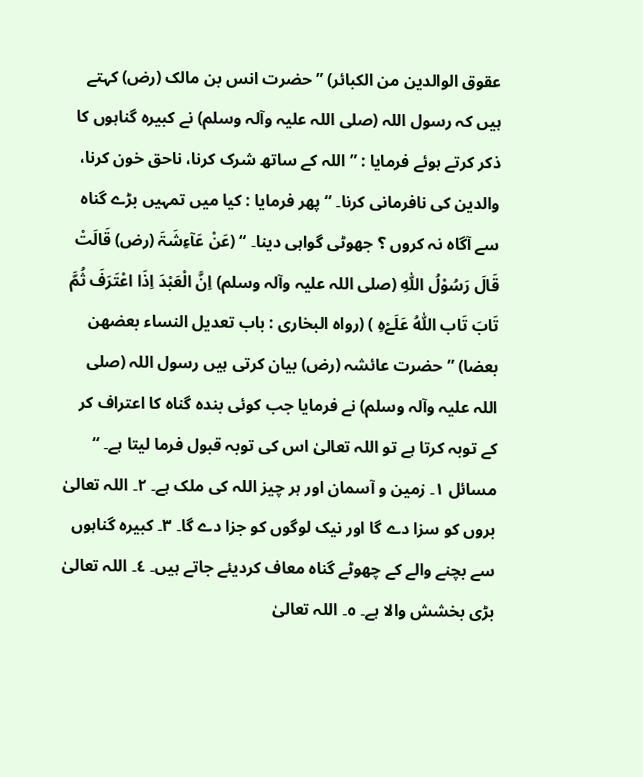عقوق الوالدین من الکبائر) ” حضرت انس بن مالک (رض) کہتے ہیں کہ رسول اللہ (صلی اللہ علیہ وآلہ وسلم) نے کبیرہ گناہوں کا ذکر کرتے ہوئے فرمایا : ” اللہ کے ساتھ شرک کرنا، ناحق خون کرنا، والدین کی نافرمانی کرنا۔ “ پھر فرمایا : کیا میں تمہیں بڑے گناہ سے آگاہ نہ کروں ؟ جھوٹی گواہی دینا۔ “ (عَنْ عَآءِشَۃَ (رض) قَالَتْ قَالَ رَسُوْلُ اللّٰہِ (صلی اللہ علیہ وآلہ وسلم) اِنَّ الْعَبْدَ اِذَا اعْتَرَفَ ثُمَّ تَابَ تَاب اللّٰہُ عَلَےْہِ ) (رواہ البخاری : باب تعدیل النساء بعضھن بعضا) ” حضرت عائشہ (رض) بیان کرتی ہیں رسول اللہ (صلی اللہ علیہ وآلہ وسلم) نے فرمایا جب کوئی بندہ گناہ کا اعتراف کر کے توبہ کرتا ہے تو اللہ تعالیٰ اس کی توبہ قبول فرما لیتا ہے۔ “ مسائل ١۔ زمین و آسمان اور ہر چیز اللہ کی ملک ہے۔ ٢۔ اللہ تعالیٰ بروں کو سزا دے گا اور نیک لوگوں کو جزا دے گا۔ ٣۔ کبیرہ گناہوں سے بچنے والے کے چھوٹے گناہ معاف کردیئے جاتے ہیں۔ ٤۔ اللہ تعالیٰ بڑی بخشش والا ہے۔ ٥۔ اللہ تعالیٰ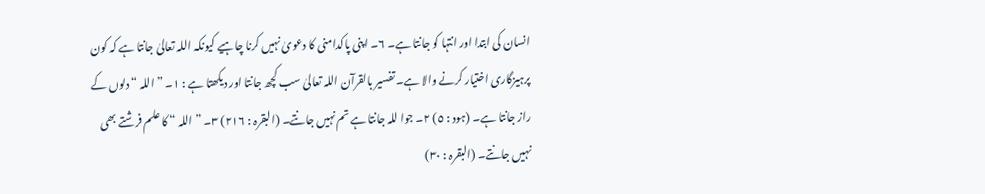انسان کی ابتدا اور انتہا کو جانتا ہے۔ ٦۔ اپنی پاکدامنی کا دعویٰ نہیں کرنا چاہیے کیونکہ اللہ تعالیٰ جانتا ہے کہ کون پرہیزگاری اختیار کرنے والا ہے۔ تفسیر بالقرآن اللہ تعالیٰ سب کچھ جانتا اور دیکھتا ہے : ١۔ ” اللہ “ دلوں کے راز جانتا ہے۔ (ہود : ٥) ٢۔ جوا للہ جانتا ہے تم نہیں جانتے۔ (البقرہ : ٢١٦) ٣۔ ” اللہ “ کا علم فرشتے بھی نہیں جانتے۔ (البقرہ : ٣٠)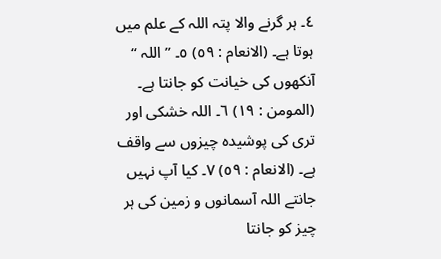٤۔ ہر گرنے والا پتہ اللہ کے علم میں ہوتا ہے۔ (الانعام : ٥٩) ٥۔ ” اللہ “ آنکھوں کی خیانت کو جانتا ہے۔ (المومن : ١٩) ٦۔ اللہ خشکی اور تری کی پوشیدہ چیزوں سے واقف ہے۔ (الانعام : ٥٩) ٧۔ کیا آپ نہیں جانتے اللہ آسمانوں و زمین کی ہر چیز کو جانتا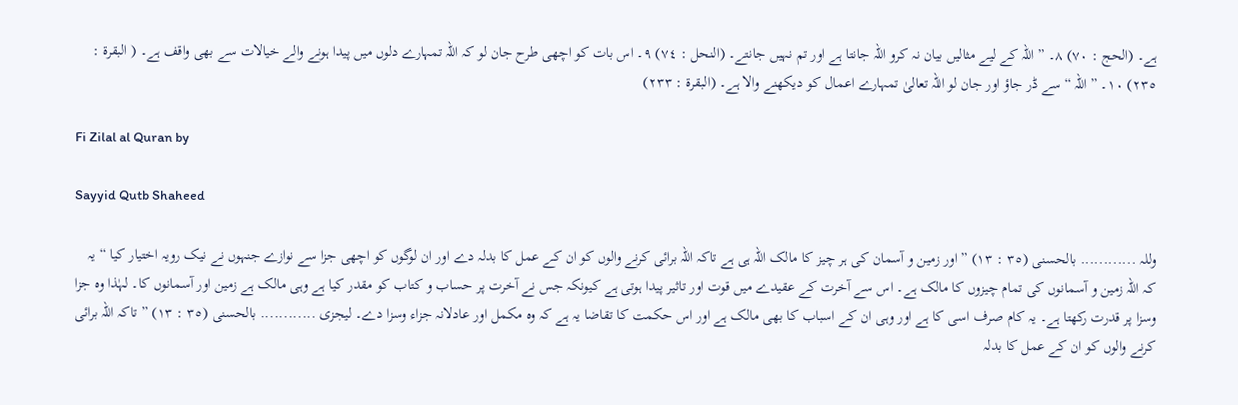ہے۔ (الحج : ٧٠) ٨۔ ” اللہ کے لیے مثالیں بیان نہ کرو اللہ جانتا ہے اور تم نہیں جانتے۔ (النحل : ٧٤) ٩۔ اس بات کو اچھی طرح جان لو کہ اللہ تمہارے دلوں میں پیدا ہونے والے خیالات سے بھی واقف ہے۔ ( البقرۃ : ٢٣٥) ١٠۔ ” اللہ “ سے ڈر جاؤ اور جان لو اللہ تعالیٰ تمہارے اعمال کو دیکھنے والا ہے۔ (البقرۃ : ٢٣٣)

Fi Zilal al Quran by

Sayyid Qutb Shaheed

وللہ ............ بالحسنی (٣٥ : ١٣) ” اور زمین و آسمان کی ہر چیز کا مالک اللہ ہی ہے تاکہ اللہ برائی کرنے والوں کو ان کے عمل کا بدلہ دے اور ان لوگوں کو اچھی جزا سے نوازے جنہوں نے نیک رویہ اختیار کیا “ یہ کہ اللہ زمین و آسمانوں کی تمام چیزوں کا مالک ہے۔ اس سے آخرت کے عقیدے میں قوت اور تاثیر پیدا ہوتی ہے کیونکہ جس نے آخرت پر حساب و کتاب کو مقدر کیا ہے وہی مالک ہے زمین اور آسمانوں کا۔ لہٰذا وہ جزا وسزا پر قدرت رکھتا ہے۔ یہ کام صرف اسی کا ہے اور وہی ان کے اسباب کا بھی مالک ہے اور اس حکمت کا تقاضا یہ ہے کہ وہ مکمل اور عادلانہ جزاء وسزا دے۔ لیجزی ............ بالحسنی (٣٥ : ١٣) ” تاکہ اللہ برائی کرنے والوں کو ان کے عمل کا بدلہ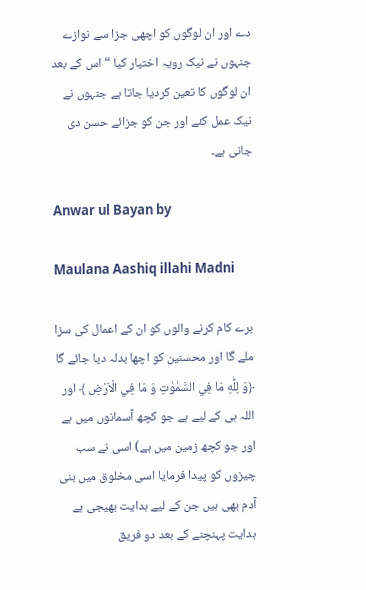دے اور ان لوگوں کو اچھی جزا سے نوازے جنہوں نے نیک رویہ اختیار کیا “ اس کے بعد ان لوگوں کا تعین کردیا جاتا ہے جنہوں نے نیک عمل کئے اور جن کو جزائے حسن دی جانی ہے۔

Anwar ul Bayan by

Maulana Aashiq illahi Madni

برے کام کرنے والوں کو ان کے اعمال کی سزا ملے گا اور محسنین کو اچھا بدلہ دیا جائے گا ﴿وَ لِلّٰهِ مَا فِي السَّمٰوٰتِ وَ مَا فِي الْاَرْضِ ﴾ اور اللہ ہی کے لیے ہے جو کچھ آسمانوں میں ہے اور جو کچھ زمین میں ہے) اسی نے سب چیزوں کو پیدا فرمایا اسی مخلوق میں بنی آدم بھی ہیں جن کے لیے ہدایت بھیجی ہے ہدایت پہنچنے کے بعد دو فریق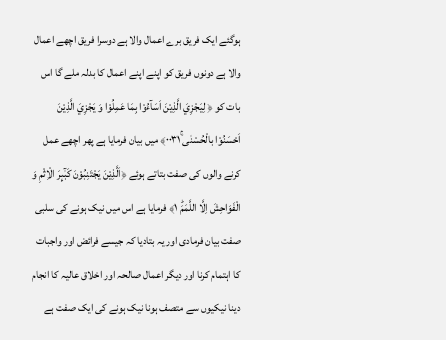ہوگئے ایک فریق برے اعمال والا ہے دوسرا فریق اچھے اعمال والا ہے دونوں فریق کو اپنے اپنے اعمال کا بدلہ ملے گا اس بات کو ﴿ لِيَجْزِيَ الَّذِيْنَ اَسَآءُوْا بِمَا عَمِلُوْا وَ يَجْزِيَ الَّذِيْنَ اَحْسَنُوْا بالْحُسْنٰى ۚ٠٠٣١﴾ میں بیان فرمایا ہے پھر اچھے عمل کرنے والوں کی صفت بتاتے ہوئے ﴿اَلَّذِيْنَ يَجْتَنِبُوْنَ كَبٰٓىِٕرَ الْاِثْمِ وَ الْفَوَاحِشَ اِلَّا اللَّمَمَ ١ؕ﴾ فرمایا ہے اس میں نیک ہونے کی سلبی صفت بیان فرمادی اور یہ بتادیا کہ جیسے فرائض اور واجبات کا اہتمام کرنا اور دیگر اعمال صالحہ اور اخلاق عالیہ کا انجام دینا نیکیوں سے متصف ہونا نیک ہونے کی ایک صفت ہے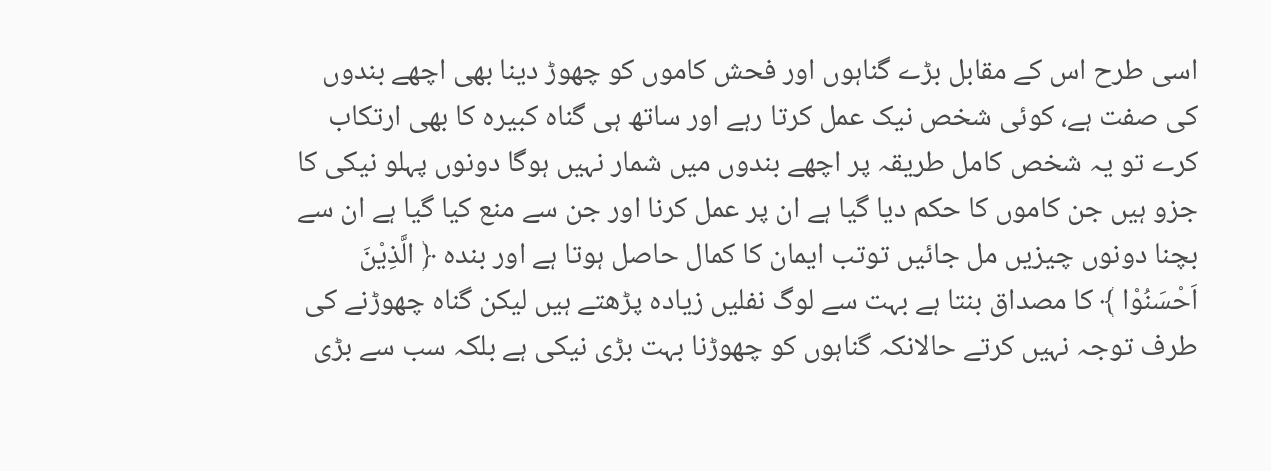اسی طرح اس کے مقابل بڑے گناہوں اور فحش کاموں کو چھوڑ دینا بھی اچھے بندوں کی صفت ہے، کوئی شخص نیک عمل کرتا رہے اور ساتھ ہی گناہ کبیرہ کا بھی ارتکاب کرے تو یہ شخص کامل طریقہ پر اچھے بندوں میں شمار نہیں ہوگا دونوں پہلو نیکی کا جزو ہیں جن کاموں کا حکم دیا گیا ہے ان پر عمل کرنا اور جن سے منع کیا گیا ہے ان سے بچنا دونوں چیزیں مل جائیں توتب ایمان کا کمال حاصل ہوتا ہے اور بندہ ﴿ الَّذِيْنَ اَحْسَنُوْا ﴾ کا مصداق بنتا ہے بہت سے لوگ نفلیں زیادہ پڑھتے ہیں لیکن گناہ چھوڑنے کی طرف توجہ نہیں کرتے حالانکہ گناہوں کو چھوڑنا بہت بڑی نیکی ہے بلکہ سب سے بڑی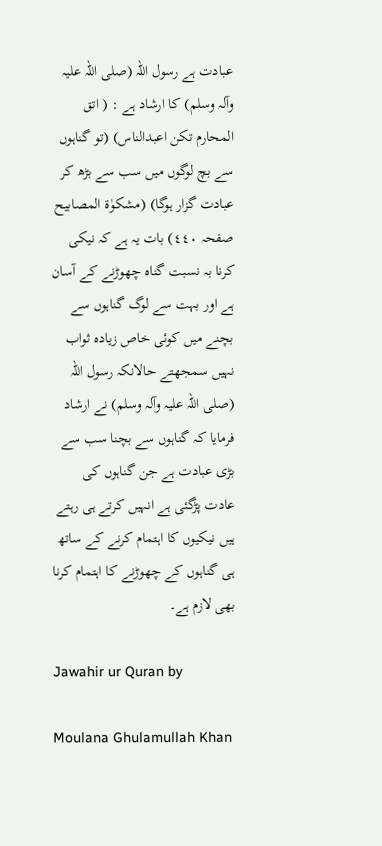عبادت ہے رسول اللہ (صلی اللہ علیہ وآلہ وسلم) کا ارشاد ہے : ( اتق المحارم تکن اعبدالناس) (تو گناہوں سے بچ لوگوں میں سب سے بڑھ کر عبادت گزار ہوگا) (مشکوٰۃ المصابیح صفحہ ٤٤٠) بات یہ ہے کہ نیکی کرنا بہ نسبت گناہ چھوڑنے کے آسان ہے اور بہت سے لوگ گناہوں سے بچنے میں کوئی خاص زیادہ ثواب نہیں سمجھتے حالانکہ رسول اللہ (صلی اللہ علیہ وآلہ وسلم) نے ارشاد فرمایا کہ گناہوں سے بچنا سب سے بڑی عبادت ہے جن گناہوں کی عادت پڑگئی ہے انہیں کرتے ہی رہتے ہیں نیکیوں کا اہتمام کرنے کے ساتھ ہی گناہوں کے چھوڑنے کا اہتمام کرنا بھی لازم ہے۔

Jawahir ur Quran by

Moulana Ghulamullah Khan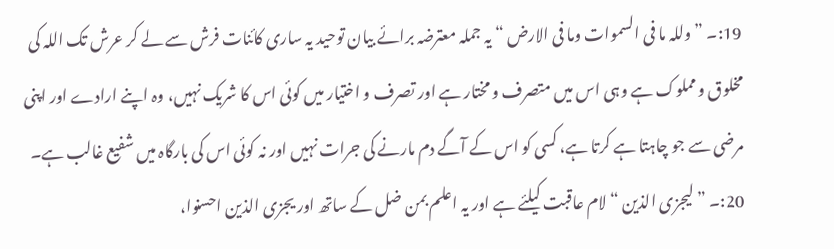19:۔ ” وللہ ما فی السموات وما فی الارض “ یہ جملہ معترضہ برائے بیان توحید یہ ساری کائنات فرش سے لے کر عرش تک اللہ کی مخلوق و مملوک ہے وہی اس میں متصرف و مختار ہے اور تصرف و اختیار میں کوئی اس کا شریک نہیں، وہ اپنے ارادے اور اپنی مرضی سے جو چاہتا ہے کرتا ہے، کسی کو اس کے آگے دم مارنے کی جرات نہیں اور نہ کوئی اس کی بارگاہ میں شفیع غالب ہے۔ 20:۔ ” لیجزی الذین “ لام عاقبت کیلئے ہے اور یہ اعلم بمن ضل کے ساتھ اور یجزی الذین احسنوا،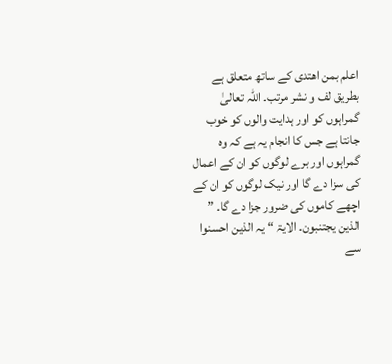اعلم بمن اھتدی کے ساتھ متعلق ہے بطریق لف و نشر مرتب۔ اللہ تعالیٰ گمراہوں کو اور ہدایت والوں کو خوب جانتا ہے جس کا انجام یہ ہے کہ وہ گمراہوں اور برے لوگوں کو ان کے اعمال کی سزا دے گا اور نیک لوگوں کو ان کے اچھے کاموں کی ضرور جزا دے گا۔ ” الذین یجتنبون۔ الایۃ “ یہ الذین احسنوا سے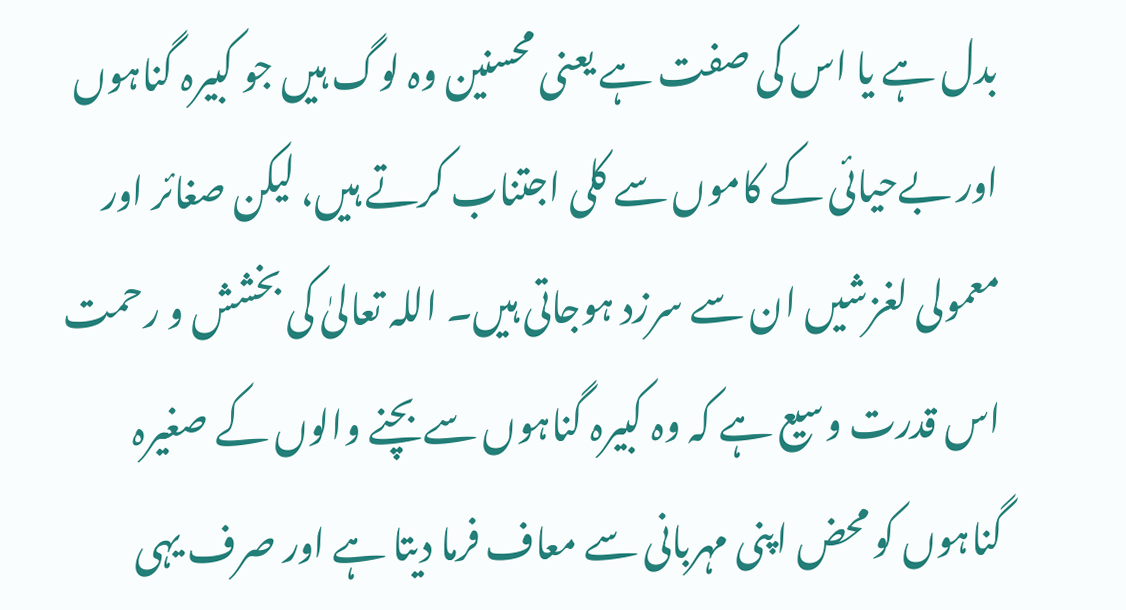بدل ہے یا اس کی صفت ہے یعنی محسنین وہ لوگ ہیں جو کبیرہ گناہوں اور بےحیائی کے کاموں سے کلی اجتناب کرتے ہیں، لیکن صغائر اور معمولی لغزشیں ان سے سرزد ہوجاتی ہیں۔ اللہ تعالیٰ کی بخشش و رحمت اس قدرت وسیع ہے کہ وہ کبیرہ گناہوں سے بچنے والوں کے صغیرہ گناہوں کو محض اپنی مہربانی سے معاف فرما دیتا ہے اور صرف یہی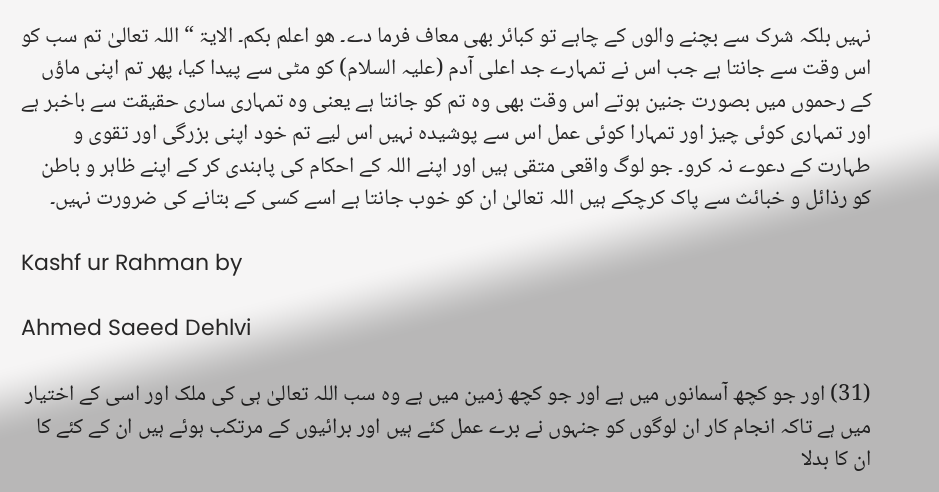نہیں بلکہ شرک سے بچنے والوں کے چاہے تو کبائر بھی معاف فرما دے۔ ھو اعلم بکم۔ الایۃ “ اللہ تعالیٰ تم سب کو اس وقت سے جانتا ہے جب اس نے تمہارے جد اعلی آدم (علیہ السلام) کو مٹی سے پیدا کیا، پھر تم اپنی ماؤں کے رحموں میں بصورت جنین ہوتے اس وقت بھی وہ تم کو جانتا ہے یعنی وہ تمہاری ساری حقیقت سے باخبر ہے اور تمہاری کوئی چیز اور تمہارا کوئی عمل اس سے پوشیدہ نہیں اس لیے تم خود اپنی بزرگی اور تقوی و طہارت کے دعوے نہ کرو۔ جو لوگ واقعی متقی ہیں اور اپنے اللہ کے احکام کی پابندی کر کے اپنے ظاہر و باطن کو رذائل و خبائث سے پاک کرچکے ہیں اللہ تعالیٰ ان کو خوب جانتا ہے اسے کسی کے بتانے کی ضرورت نہیں۔

Kashf ur Rahman by

Ahmed Saeed Dehlvi

(31) اور جو کچھ آسمانوں میں ہے اور جو کچھ زمین میں ہے وہ سب اللہ تعالیٰ ہی کی ملک اور اسی کے اختیار میں ہے تاکہ انجام کار ان لوگوں کو جنہوں نے برے عمل کئے ہیں اور برائیوں کے مرتکب ہوئے ہیں ان کے کئے کا ان کا بدلا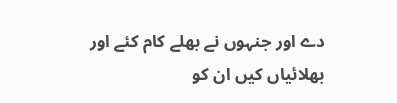دے اور جنہوں نے بھلے کام کئے اور بھلائیاں کیں ان کو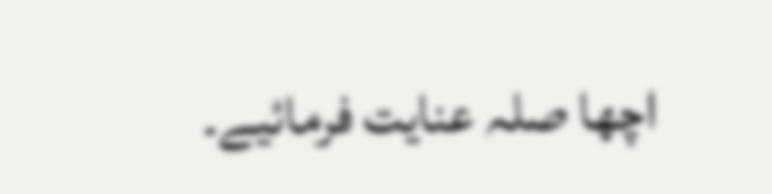اچھا صلہ عنایت فرمائیے۔